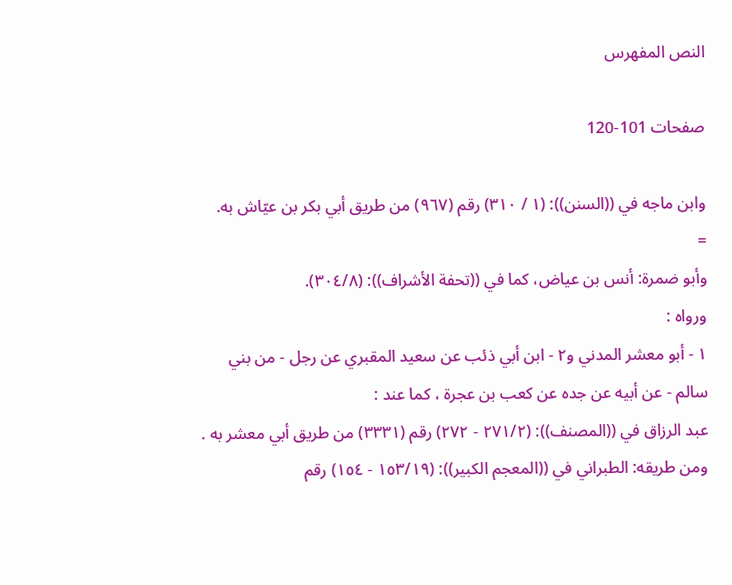النص المفهرس

صفحات 101-120

وابن ماجه في ((السنن)): (١ / ٣١٠) رقم (٩٦٧) من طريق أبي بكر بن عيّاش به.
=
وأبو ضمرة: أنس بن عياض، كما في ((تحفة الأشراف)): (٣٠٤/٨).
ورواه :
١ - أبو معشر المدني و٢ - ابن أبي ذئب عن سعيد المقبري عن رجل - من بني
سالم - عن أبيه عن جده عن كعب بن عجرة ، كما عند :
عبد الرزاق في ((المصنف)): (٢٧١/٢ - ٢٧٢) رقم (٣٣٣١) من طريق أبي معشر به .
ومن طريقه: الطبراني في ((المعجم الكبير)): (١٥٣/١٩ - ١٥٤) رقم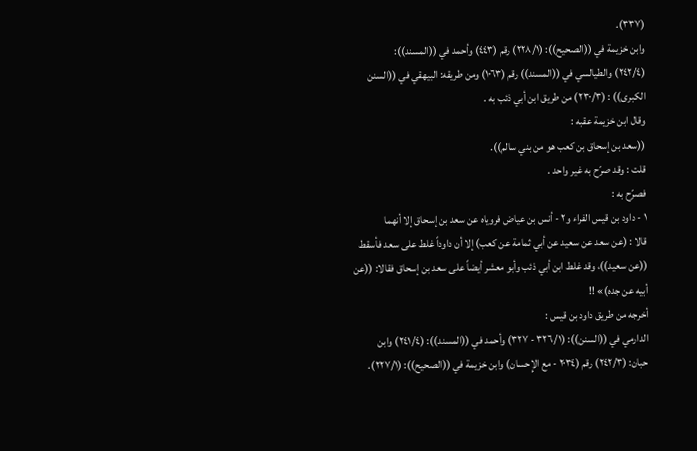(٣٣٧).
وابن خزيمة في ((الصحيح)): (٢٢٨/١) رقم (٤٤٣) وأحمد في ((المسند)):
(٢٤٢/٤) والطيالسي في ((المسند)) رقم (١٠٦٣) ومن طريقه: البيهقي في ((السنن
الكبرى)) : (٢٣٠/٣) من طريق ابن أبي ذئب به .
وقال ابن خزيمة عقبه :
((سعد بن إسحاق بن كعب هو من بني سالم)).
قلت : وقد صرّح به غیر واحد .
فصرّح به :
١ - داود بن قيس الفراء و٢ - أنس بن عياض فروياه عن سعد بن إسحاق إلا أنهما
قالا : (عن سعد عن سعيد عن أبي ثمامة عن كعب) إلا أن داوداً غلط على سعد فأسقط
((عن سعيد))، وقد غلط ابن أبي ذئب وأبو معشر أيضاً على سعد بن إسحاق فقالا: ((عن
أبيه عن جده)» !!
أخرجه من طریق داود بن قيس :
الدارمي في ((السنن)): (٣٢٦/١ - ٣٢٧) وأحمد في ((المسند)): (٢٤١/٤) وابن
حبان: (٢٤٢/٣) رقم (٢٠٣٤ - مع الإِحسان) وابن خزيمة في ((الصحيح)): (٢٢٧/١).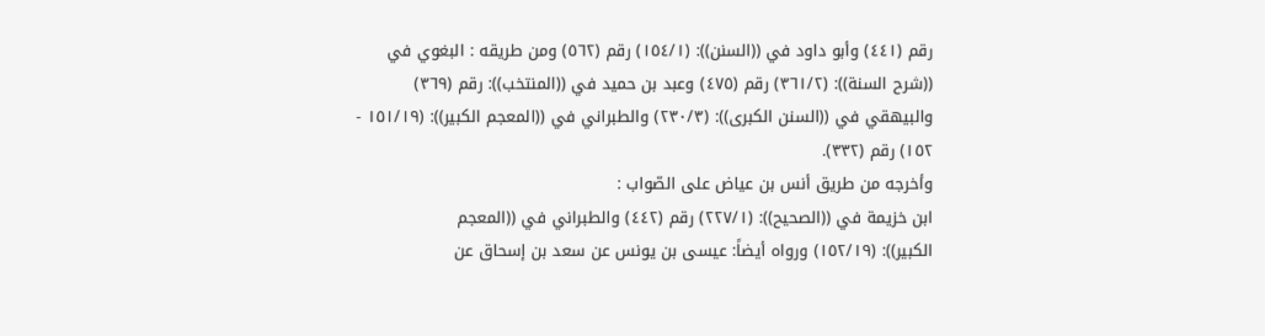رقم (٤٤١) وأبو داود في ((السنن)): (١٥٤/١) رقم (٥٦٢) ومن طريقه : البغوي في
((شرح السنة)): (٣٦١/٢) رقم (٤٧٥) وعبد بن حميد في ((المنتخب)): رقم (٣٦٩)
والبيهقي في ((السنن الكبرى)): (٢٣٠/٣) والطبراني في ((المعجم الكبير)): (١٥١/١٩ -
١٥٢) رقم (٣٣٢).
وأخرجه من طريق أنس بن عياض على الصّواب :
ابن خزيمة في ((الصحيح)): (٢٢٧/١) رقم (٤٤٢) والطبراني في ((المعجم
الكبير)): (١٥٢/١٩) ورواه أيضاً: عيسى بن يونس عن سعد بن إسحاق عن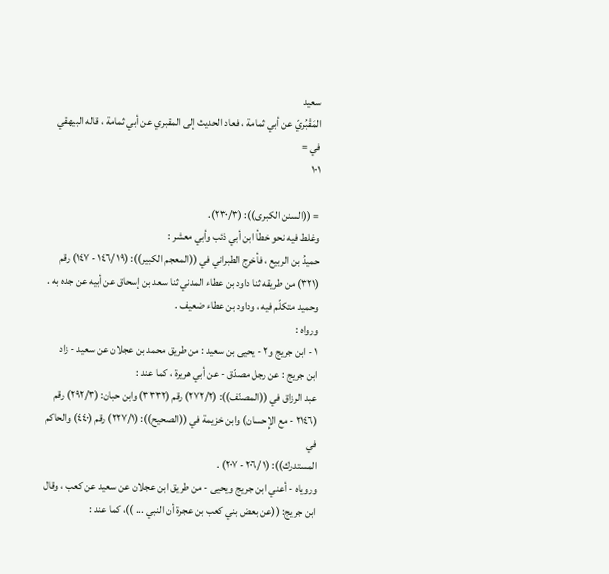سعيد
المَقْبُريّ عن أبي ثمامة ، فعاد الحديث إلى المقبري عن أبي ثمامة ، قاله البيهقي في =
١٠١

= ((السنن الكبرى)): (٢٣٠/٣).
وغلط فيه نحو خطأ ابن أبي ذئب وأبي معشر :
حميدُ بن الربيع ، فأخرج الطبراني في ((المعجم الكبير)): (١٩ /١٤٦ - ١٤٧) رقم
(٣٢١) من طريقه ثنا داود بن عطاء المدني ثنا سعد بن إسحاق عن أبيه عن جده به .
وحميد متكلّم فيه ، وداود بن عطاء ضعيف .
ورواه :
١ - ابن جريج و٢ - يحيى بن سعيد : من طريق محمد بن عجلان عن سعيد - زاد
ابن جريج : عن رجل مصدّق - عن أبي هريرة ، كما عند :
عبد الرزاق في ((المصنّف)): (٢٧٢/٢) رقم (٣٣٣٢) وابن حبان: (٢٩٢/٣) رقم
(٢١٤٦ - مع الإِحسان) وابن خزيمة في ((الصحيح)): (٢٢٧/١) رقم (٤٤٠) والحاكم في
المستدرك)): (١ /٢٠٦ - ٢٠٧) .
وروياه - أعني ابن جريج ويحيى - من طريق ابن عجلان عن سعيد عن كعب ، وقال
ابن جريج: ((عن بعض بني كعب بن عجرة أن النبي ... ))، كما عند :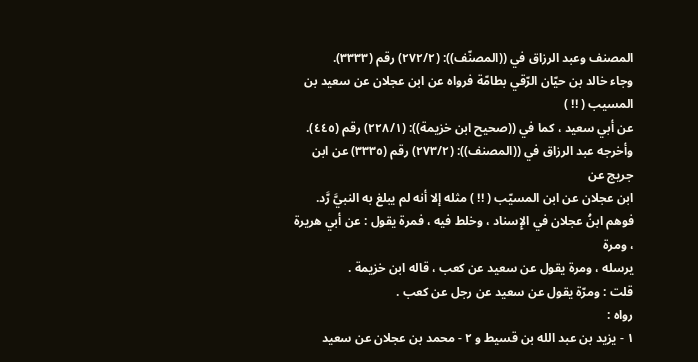المصنف وعبد الرزاق في ((المصنّف)): (٢٧٢/٢) رقم (٣٣٣٣).
وجاء خالد بن حيّان الرّقي بطامّة فرواه عن ابن عجلان عن سعيد بن المسيب ( !! )
عن أبي سعيد ، كما في ((صحيح ابن خزيمة)): (٢٢٨/١) رقم (٤٤٥).
وأخرجه عبد الرزاق في ((المصنف)): (٢٧٣/٢) رقم (٣٣٣٥) عن ابن جريج عن
ابن عجلان عن ابن المسيّب ( !! ) مثله إلا أنه لم يبلغ به النبيَّ رَّد.
فوهم ابنُ عجلان في الإِسناد ، وخلط فيه ، فمرة يقول : عن أبي هريرة ، ومرة
يرسله ، ومرة يقول عن سعيد عن كعب ، قاله ابن خزيمة .
قلت : ومرّة يقول عن سعيد عن رجل عن كعب .
رواه :
١ - يزيد بن عبد الله بن قسيط و ٢ - محمد بن عجلان عن سعيد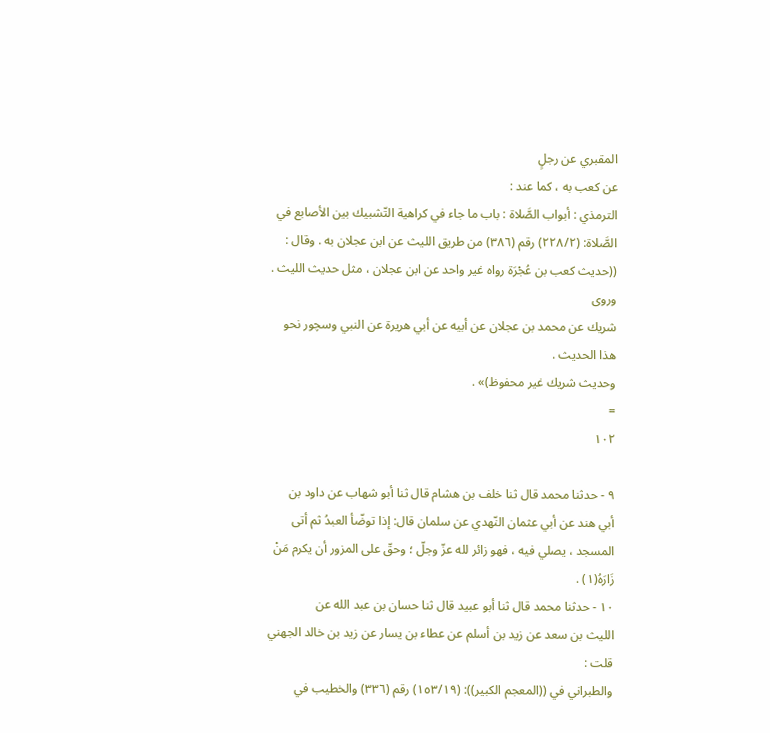المقبري عن رجلٍ
عن کعب به ، كما عند :
الترمذي : أبواب الصَّلاة : باب ما جاء في كراهية التّشبيك بين الأصابع في
الصَّلاة: (٢٢٨/٢) رقم (٣٨٦) من طريق الليث عن ابن عجلان به . وقال :
((حديث كعب بن عُجْرَة رواه غير واحد عن ابن عجلان ، مثل حديث الليث . وروى
شريك عن محمد بن عجلان عن أبيه عن أبي هريرة عن النبي وسچور نحو هذا الحديث .
وحديث شريك غير محفوظ)» .
=
١٠٢

٩ - حدثنا محمد قال ثنا خلف بن هشام قال ثنا أبو شهاب عن داود بن
أبي هند عن أبي عثمان النّهدي عن سلمان قال: إذا توضّأ العبدُ ثم أتى
المسجد ، يصلي فيه ، فهو زائر لله عزّ وجلّ ؛ وحقّ على المزور أن يكرم مَنْ
زَارَهُ(١) .
١٠ - حدثنا محمد قال ثنا أبو عبيد قال ثنا حسان بن عبد الله عن
الليث بن سعد عن زيد بن أسلم عن عطاء بن يسار عن زيد بن خالد الجهني
قلت :
والطبراني في ((المعجم الكبير)): (١٥٣/١٩) رقم (٣٣٦) والخطيب في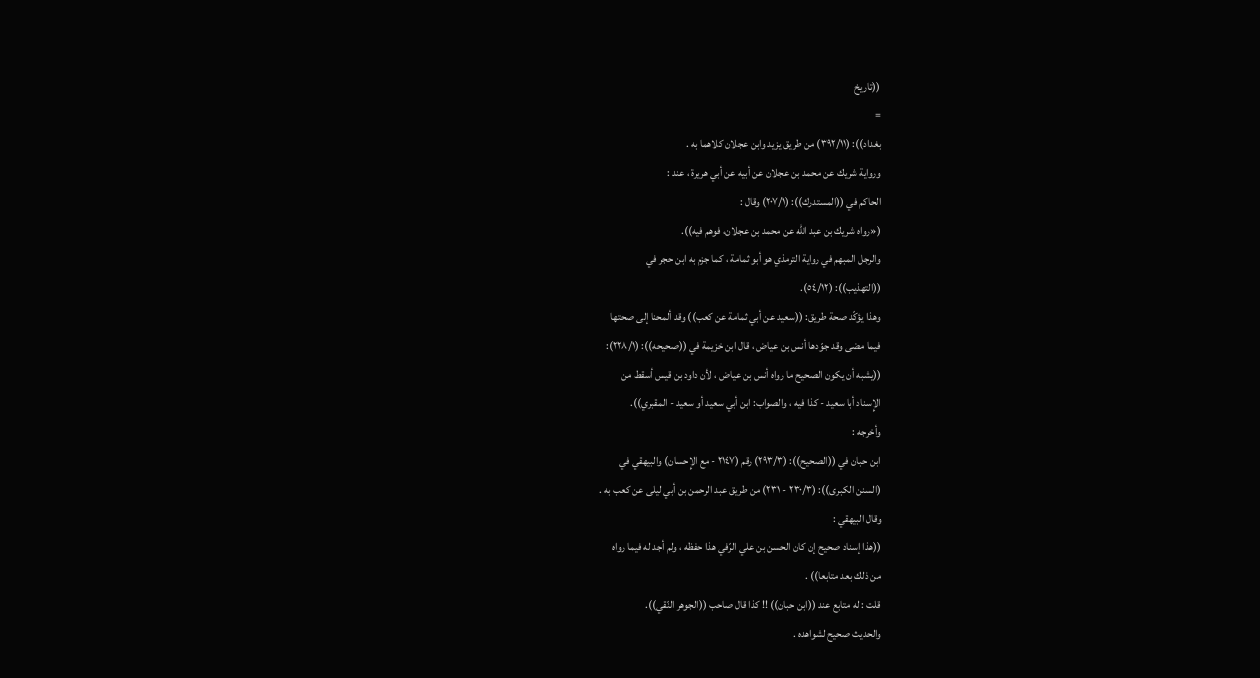((تاريخ
=
بغداد)): (٣٩٢/١١) من طريق يزيد وابن عجلان كلاهما به .
ورواية شريك عن محمد بن عجلان عن أبيه عن أبي هريرة ، عند :
الحاكم في ((المستدرك)): (٢٠٧/١) وقال :
(«رواه شريك بن عبد الله عن محمد بن عجلان، فوهم فيه)).
والرجل المبهم في رواية الترمذي هو أبو ثمامة ، كما جزم به ابن حجر في
((التهذيب)): (٥٤/١٢).
وهذا يؤكّد صحة طريق: ((سعيد عن أبي ثمامة عن كعب)) وقد ألمحنا إلى صحتها
فيما مضى وقد جوّدها أنس بن عياض ، قال ابن خزيمة في ((صحيحه)): (٢٢٨/١):
((يشبه أن يكون الصحيح ما رواه أنس بن عياض ، لأن داود بن قيس أسقط من
الإِسناد أبا سعيد - كذا فيه ، والصواب: ابن أبي سعيد أو سعيد - المقبري)).
وأخرجه :
ابن حبان في ((الصحيح)): (٢٩٣/٣) رقم (٢١٤٧ - مع الإِحسان) والبيهقي في
(السنن الكبرى)): (٢٣٠/٣ - ٢٣١) من طريق عبد الرحمن بن أبي ليلى عن كعب به .
وقال البيهقي :
((هذا إسناد صحيح إن كان الحسن بن علي الرّفي هذا حفظه ، ولم أجد له فيما رواه
من ذلك بعد متابعا)) .
قلت : له متابع عند ((ابن حبان)) !! كذا قال صاحب ((الجوهر النّقي)).
والحديث صحيح لشواهده .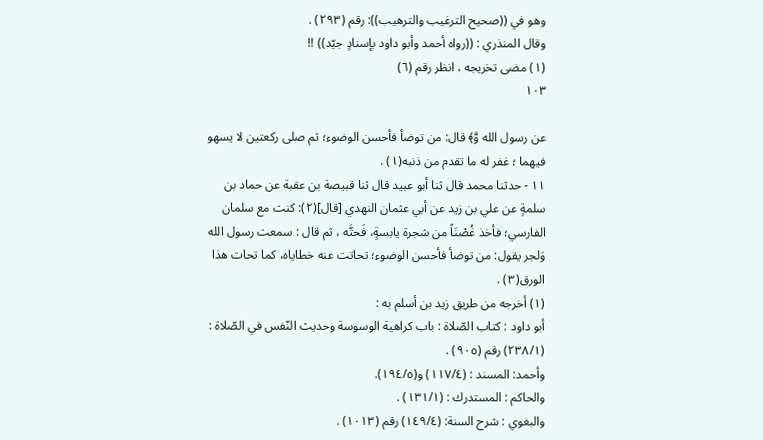وهو في ((صحيح الترغيب والترهيب)): رقم (٢٩٣) .
وقال المنذري : ((رواه أحمد وأبو داود بإسنادٍ جيّد)) !!
(١) مضى تخريجه ، انظر رقم (٦)
١٠٣

عن رسول الله وَّ﴾ قال: من توضأ فأحسن الوضوء؛ ثم صلى ركعتين لا يسهو
فيهما ؛ غفر له ما تقدم من ذنبه(١) .
١١ - حدثنا محمد قال ثنا أبو عبيد قال ثنا قبيصة بن عقبة عن حماد بن
سلمةٍ عن علي بن زيد عن أبي عثمان النهدي [قال](٢): كنت مع سلمان
الفارسي؛ فأخذ غُصْنَاً من شجرة يابسةٍ، فَحتَّه ، ثم قال : سمعت رسول الله
وَلجر يقول: من توضأ فأحسن الوضوء؛ تحاتت عنه خطاياه، كما تحات هذا
الورق(٣) .
(١) أخرجه من طريق زيد بن أسلم به :
أبو داود : كتاب الصّلاة : باب كراهية الوسوسة وحديث النّفس في الصّلاة :
(٢٣٨/١) رقم (٩٠٥) .
وأحمد: المسند : (١١٧/٤) و(١٩٤/٥).
والحاكم : المستدرك : (١٣١/١) .
والبغوي : شرح السنة: (١٤٩/٤) رقم (١٠١٣) .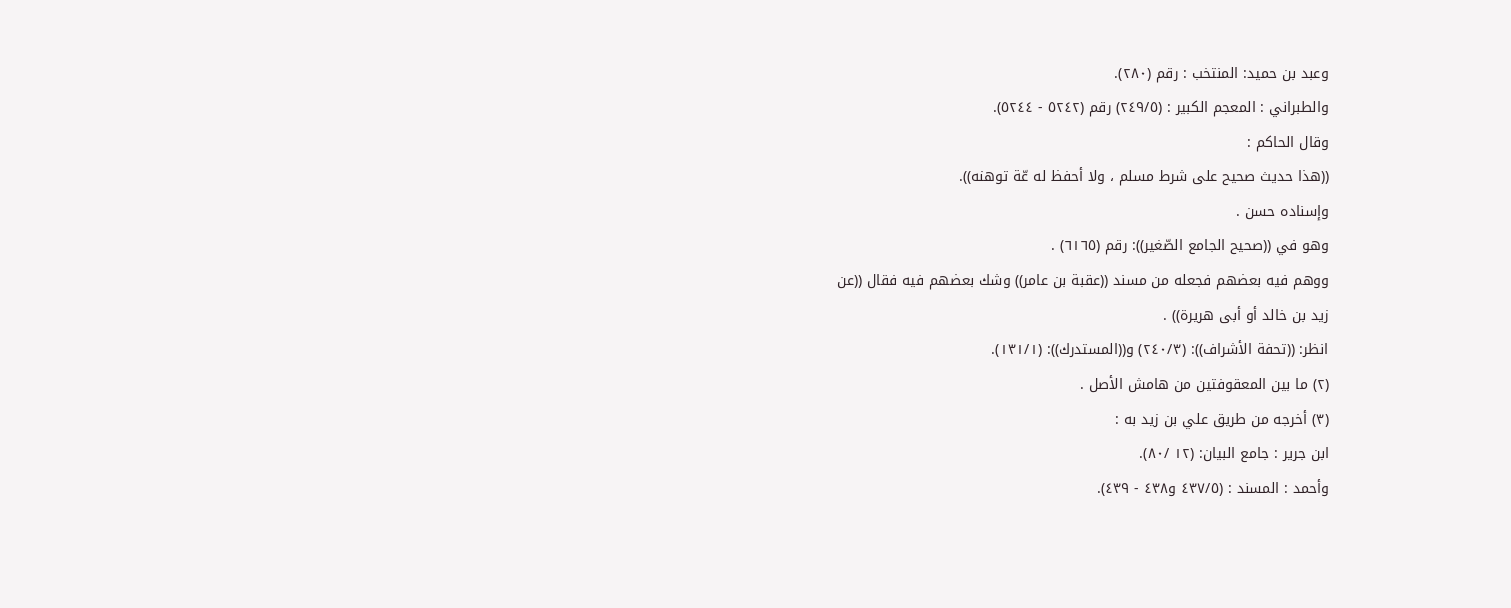وعبد بن حميد: المنتخب : رقم (٢٨٠).
والطبراني : المعجم الكبير : (٢٤٩/٥) رقم (٥٢٤٢ - ٥٢٤٤).
وقال الحاكم :
((هذا حديث صحيح على شرط مسلم ، ولا أحفظ له عّة توهنه)).
وإسناده حسن .
وهو في ((صحيح الجامع الصّغير)): رقم (٦١٦٥) .
ووهم فيه بعضهم فجعله من مسند ((عقبة بن عامر)) وشك بعضهم فيه فقال ((عن
زيد بن خالد أو أبى هريرة)) .
انظر: ((تحفة الأشراف)): (٢٤٠/٣) و((المستدرك)): (١٣١/١).
(٢) ما بين المعقوفتين من هامش الأصل .
(٣) أخرجه من طريق علي بن زيد به :
ابن جرير : جامع البيان: (١٢ /٨٠).
وأحمد : المسند : (٤٣٧/٥ و٤٣٨ - ٤٣٩).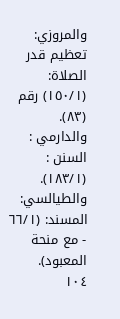والمروزي: تعظيم قدر الصلاة: (١٥٠/١) رقم (٨٣).
والدارمي : السنن : (١٨٣/١).
والطيالسي: المسند: (٦٦/١ - مع منحة المعبود).
١٠٤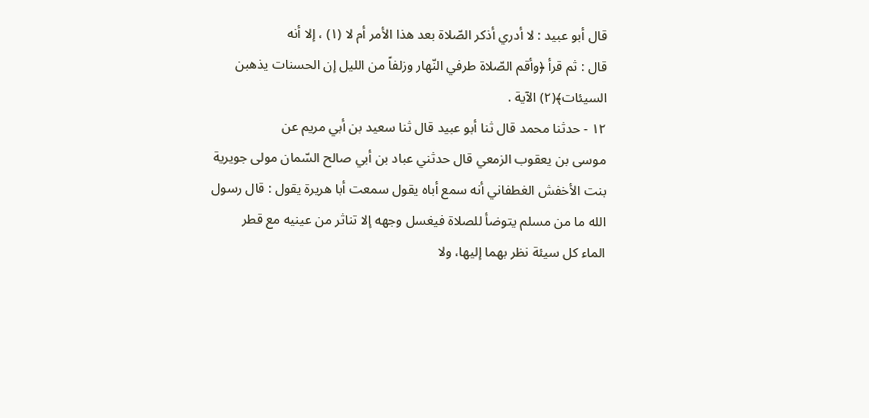قال أبو عبيد : لا أدري أذكر الصّلاة بعد هذا الأمر أم لا (١) ، إلا أنه
قال : ثم قرأ ﴿وأقم الصّلاة طرفي النّهار وزلفاً من الليل إن الحسنات يذهبن
السيئات﴾(٢) الآية .
١٢ - حدثنا محمد قال ثنا أبو عبيد قال ثنا سعيد بن أبي مريم عن
موسى بن يعقوب الزمعي قال حدثني عباد بن أبي صالح السّمان مولى جويرية
بنت الأخفش الغطفاني أنه سمع أباه يقول سمعت أبا هريرة يقول : قال رسول
الله ما من مسلم يتوضأ للصلاة فيغسل وجهه إلا تناثر من عينيه مع قطر
الماء كل سيئة نظر بهما إليها، ولا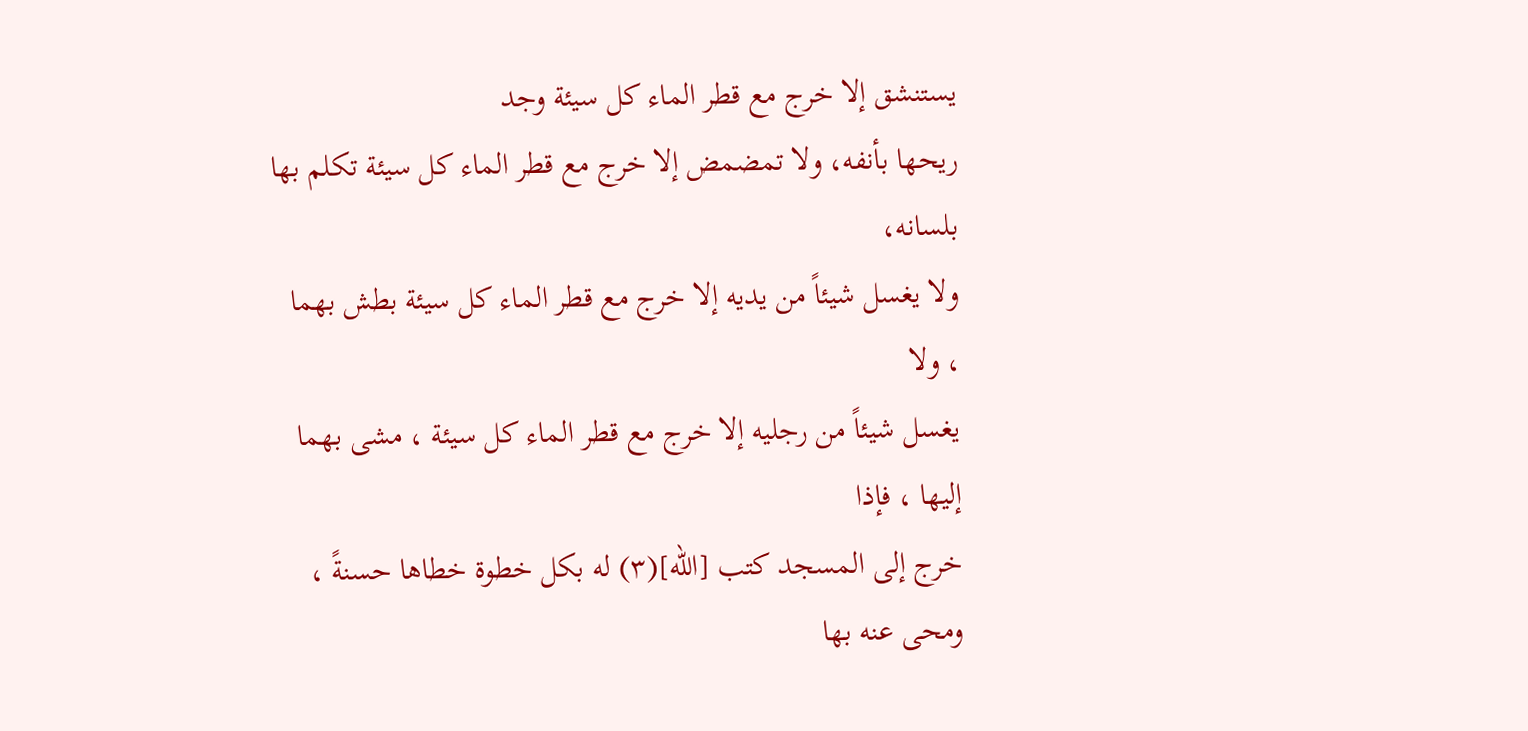يستنشق إلا خرج مع قطر الماء كل سيئة وجد
ريحها بأنفه، ولا تمضمض إلا خرج مع قطر الماء كل سيئة تكلم بها بلسانه،
ولا يغسل شيئاً من يديه إلا خرج مع قطر الماء كل سيئة بطش بهما ، ولا
يغسل شيئاً من رجليه إلا خرج مع قطر الماء كل سيئة ، مشى بهما إليها ، فإذا
خرج إلى المسجد كتب [الله](٣) له بكل خطوة خطاها حسنةً ، ومحى عنه بها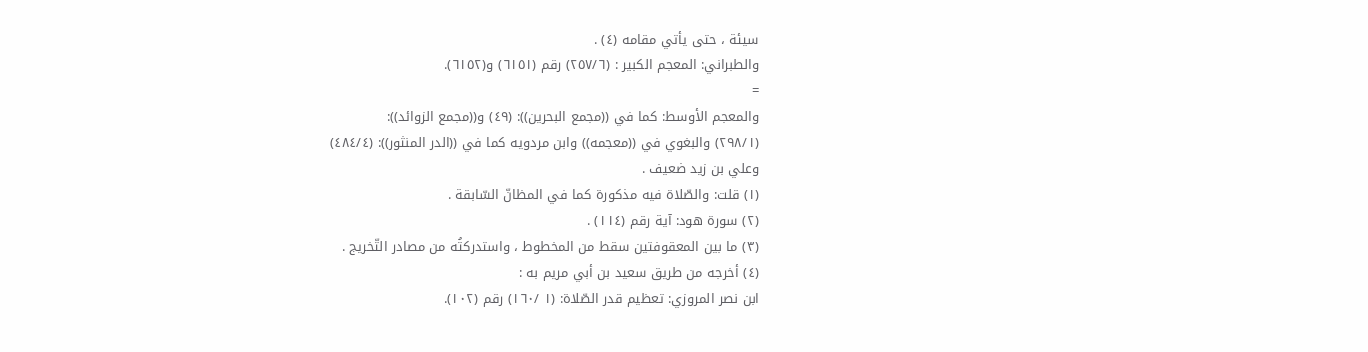سيئة ، حتى يأتي مقامه (٤) .
والطبراني: المعجم الكبير : (٢٥٧/٦) رقم (٦١٥١) و(٦١٥٢).
=
والمعجم الأوسط: كما في ((مجمع البحرين)): (٤٩) و((مجمع الزوائد)):
(٢٩٨/١) والبغوي في ((معجمه)) وابن مردويه كما في ((الدر المنثور)): (٤٨٤/٤)
وعلي بن زيد ضعيف .
(١) قلت: والصّلاة فيه مذكورة كما في المظانّ السّابقة .
(٢) سورة هود: آية رقم (١١٤) .
(٣) ما بين المعقوفتين سقط من المخطوط ، واستدركتُه من مصادر التّخريج .
(٤) أخرجه من طریق سعید بن أبي مريم به :
ابن نصر المروزي: تعظيم قدر الصّلاة: (١ /١٦٠) رقم (١٠٢).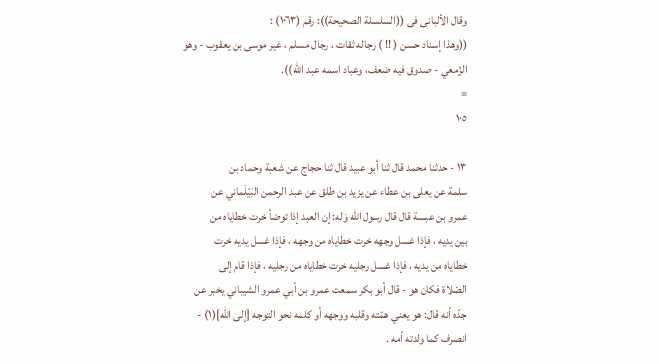وقال الألبانى فى ((السلسلة الصحيحة)): رقم (١٠٦٣) :
((وهذا إسناد حسن ( !! ) رجاله ثقات ، رجال مسلم ، غير موسى بن يعقوب - وهو
الزّمعي - صدوق فيه ضعف، وعباد اسمه عبد الله)).
=
١٠٥

١٣ - حدثنا محمد قال ثنا أبو عبيد قال ثنا حجاج عن شعبة وحماد بن
سلمة عن يعلى بن عطاء عن يزيد بن طلق عن عبد الرحمن البَيْلَماني عن
عمرو بن عبسة قال قال رسول الله وَله: إن العبد إذا توضأ خرت خطاياه من
بين يديه ، فإذا غسل وجهه خرت خطاياه من وجهه ، فإذا غسل يديه خرت
خطاياه من يديه ، فإذا غسل رجليه خرت خطاياه من رجليه ، فإذا قام إلى
الصّلاة فكان هو - قال أبو بكر سمعت عمرو بن أبي عمرو الشيباني يخبر عن
جدّه أنه قال: هو يعني همّته وقلبه ووجهه أو كلمه نحو التوجه [إلى الله](١) -
انصرف کما ولدته أمه .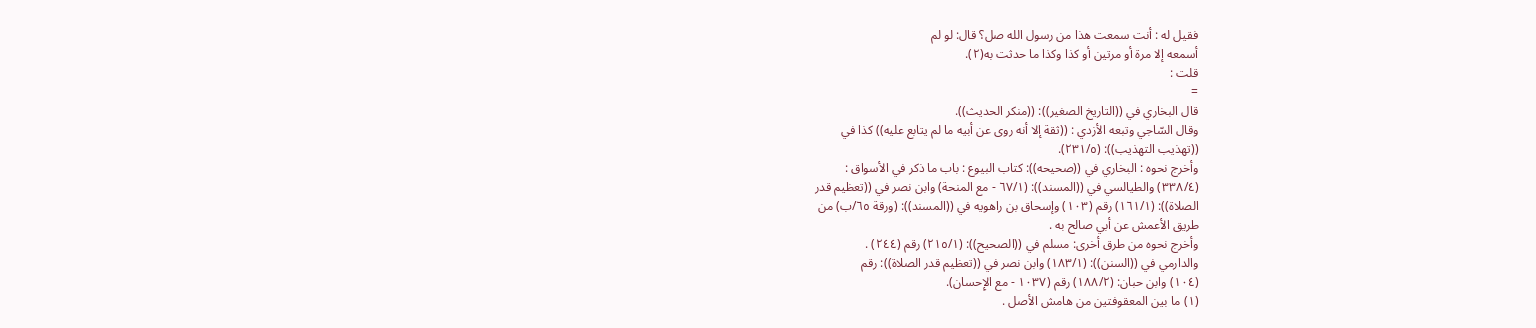فقيل له : أنت سمعت هذا من رسول الله صل؟ قال: لو لم
أسمعه إلا مرة أو مرتين أو كذا وكذا ما حدثت به(٢).
قلت :
=
قال البخاري في ((التاريخ الصغير)): ((منكر الحديث)).
وقال السّاجي وتبعه الأزدي : ((ثقة إلا أنه روى عن أبيه ما لم يتابع عليه)) كذا في
((تهذيب التهذيب)): (٢٣١/٥).
وأخرج نحوه : البخاري في ((صحيحه)): كتاب البيوع : باب ما ذكر في الأسواق :
(٣٣٨/٤) والطيالسي في ((المسند)): (٦٧/١ - مع المنحة) وابن نصر في ((تعظيم قدر
الصلاة)): (١٦١/١) رقم (١٠٣) وإسحاق بن راهويه في ((المسند)): (ورقة ٦٥/ب) من
طريق الأعمش عن أبي صالح به .
وأخرج نحوه من طرق أخرى: مسلم في ((الصحيح)): (٢١٥/١) رقم (٢٤٤) .
والدارمي في ((السنن)): (١٨٣/١) وابن نصر في ((تعظيم قدر الصلاة)): رقم
(١٠٤) وابن حبان: (١٨٨/٢) رقم (١٠٣٧ - مع الإِحسان).
(١) ما بين المعقوفتين من هامش الأصل .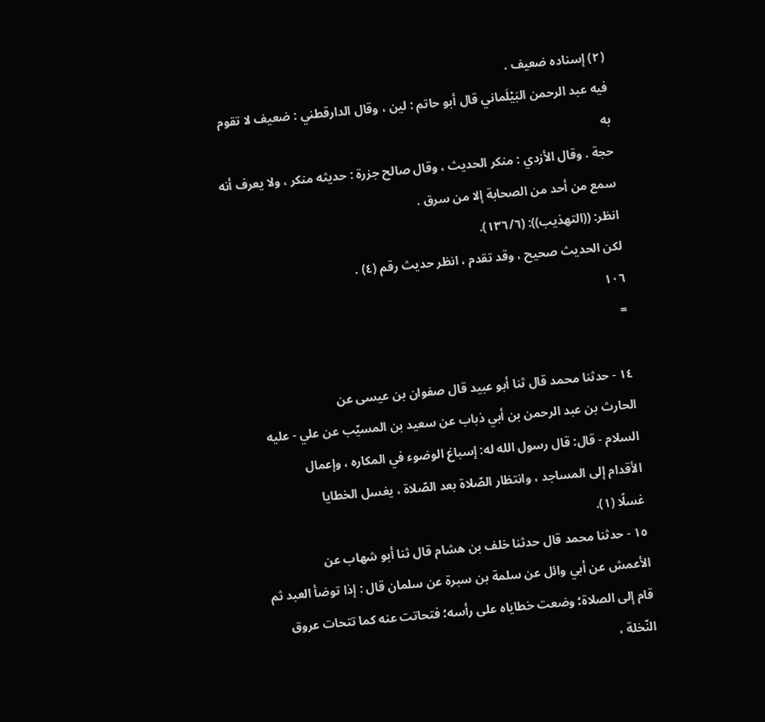(٢) إسناده ضعيف .
فيه عبد الرحمن البَيْلَماني قال أبو حاتم : لين ، وقال الدارقطني : ضعيف لا تقوم به
حجة . وقال الأزدي : منكر الحديث ، وقال صالح جزرة : حديثه منكر ، ولا يعرف أنه
سمع من أحد من الصحابة إلا من سرق .
انظر: ((التهذيب)): (١٣٦/٦).
لكن الحديث صحيح ، وقد تقدم ، انظر حديث رقم (٤) .
١٠٦
=

١٤ - حدثنا محمد قال ثنا أبو عبيد قال صفوان بن عيسى عن
الحارث بن عبد الرحمن بن أبي ذباب عن سعيد بن المسيّب عن علي - عليه
السلام - قال: قال رسول الله له: إسباغ الوضوء في المكاره ، وإعمال
الأقدام إلى المساجد ، وانتظار الصّلاة بعد الصّلاة ، يغسل الخطايا
غسلًا (١).
١٥ - حدثنا محمد قال حدثنا خلف بن هشام قال ثنا أبو شهاب عن
الأعمش عن أبي وائل عن سلمة بن سبرة عن سلمان قال : إذا توضأ العبد ثم
قام إلى الصلاة؛ وضعت خطاياه على رأسه؛ فتحاتت عنه كما تتحات عروق
النّخلة ،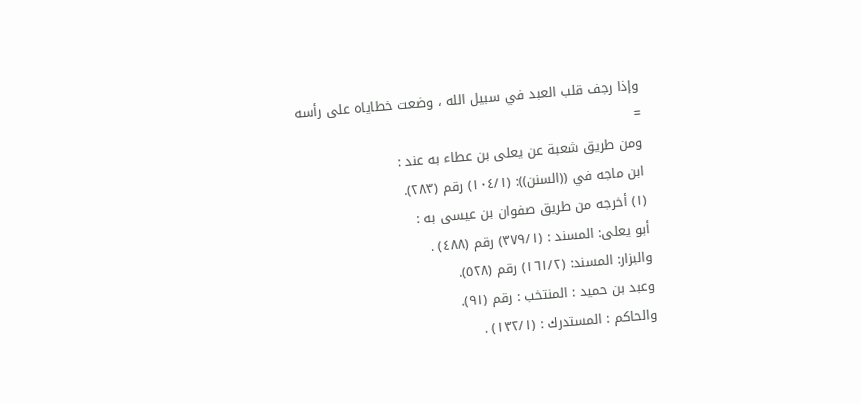وإذا رجف قلب العبد في سبيل الله ، وضعت خطاياه على رأسه
=
ومن طريق شعبة عن يعلى بن عطاء به عند :
ابن ماجه في ((السنن)): (١٠٤/١) رقم (٢٨٣).
(١) أخرجه من طريق صفوان بن عيسى به :
أبو يعلى: المسند : (٣٧٩/١) رقم (٤٨٨) .
والبزار: المسند: (١٦١/٢) رقم (٥٢٨).
وعبد بن حميد : المنتخب : رقم (٩١).
والحاكم : المستدرك : (١٣٢/١) .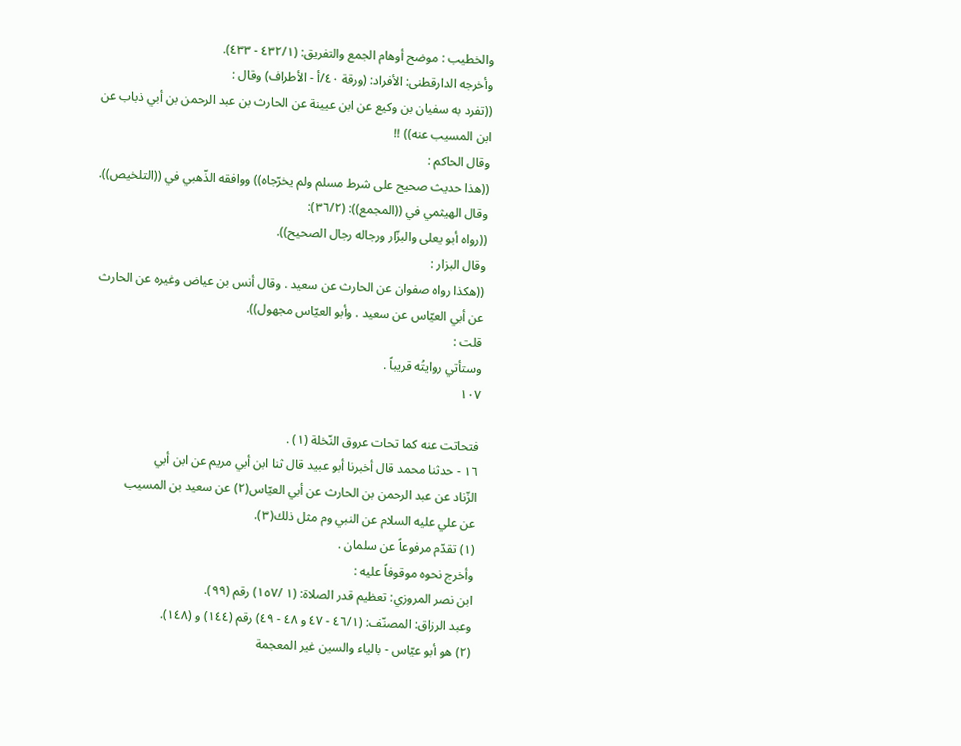والخطيب : موضح أوهام الجمع والتفريق: (٤٣٢/١ - ٤٣٣).
وأخرجه الدارقطنى: الأفراد: (ورقة ٤٠/أ - الأطراف) وقال :
((تفرد به سفيان بن وكيع عن ابن عيينة عن الحارث بن عبد الرحمن بن أبي ذباب عن
ابن المسيب عنه)) !!
وقال الحاكم :
((هذا حديث صحيح على شرط مسلم ولم يخرّجاه)) ووافقه الذّهبي في ((التلخيص)).
وقال الهيثمي في ((المجمع)): (٣٦/٢):
((رواه أبو يعلى والبزّار ورجاله رجال الصحيح)).
وقال البزار :
((هكذا رواه صفوان عن الحارث عن سعيد . وقال أنس بن عياض وغيره عن الحارث
عن أبي العيّاس عن سعيد . وأبو العيّاس مجهول)).
قلت :
وستأتي روايتُه قريباً .
١٠٧

فتحاتت عنه كما تحات عروق النّخلة (١) .
١٦ - حدثنا محمد قال أخبرنا أبو عبيد قال ثنا ابن أبي مريم عن ابن أبي
الزّناد عن عبد الرحمن بن الحارث عن أبي العيّاس(٢) عن سعيد بن المسيب
عن علي عليه السلام عن النبي وم مثل ذلك(٣).
(١) تقدّم مرفوعاً عن سلمان .
وأخرج نحوه موقوفاً عليه :
ابن نصر المروزي: تعظيم قدر الصلاة: (١ /١٥٧) رقم (٩٩).
وعبد الرزاق: المصنّف: (٤٦/١ - ٤٧ و ٤٨ - ٤٩) رقم (١٤٤) و (١٤٨).
(٢) هو أبو عيّاس - بالياء والسين غير المعجمة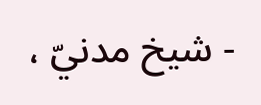- شيخ مدنيّ ،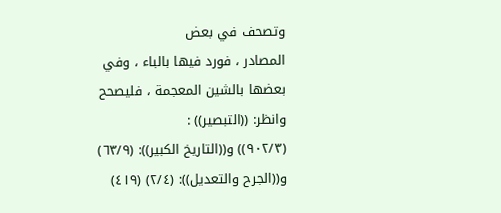وتصحف في بعض
المصادر ، فورد فيها بالباء ، وفي بعضها بالشين المعجمة ، فليصحح وانظر: ((التبصير)) :
(٩٠٢/٣)) و((التاريخ الكبير)): (٦٣/٩) و((الجرح والتعديل)): (٢/٤) (٤١٩)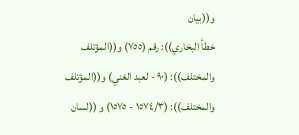و((بيان
خطأ البخاري)): رقم (٧٥٥) و((المؤتلف والمختلف)): (٩٠ - لعبد الغني) و((المؤتلف
والمختلف)): (١٥٧٤/٣ - ١٥٧٥) و ((لسان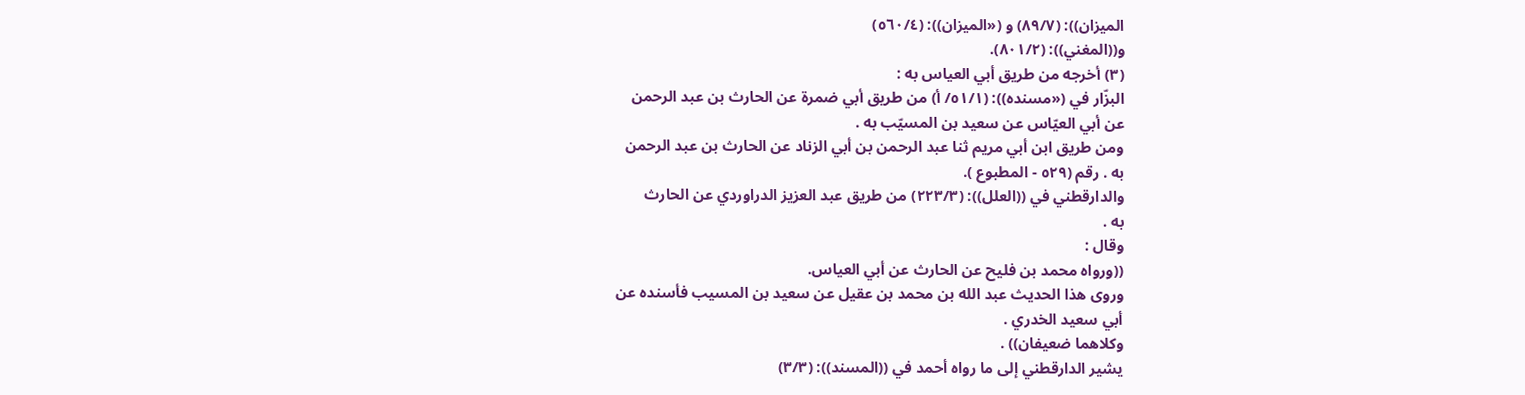الميزان)): (٨٩/٧) و («الميزان)): (٥٦٠/٤)
و((المغني)): (٨٠١/٢).
(٣) أخرجه من طريق أبي العياس به :
البزّار في («مسنده)): (٥١/١/ أ) من طريق أبي ضمرة عن الحارث بن عبد الرحمن
عن أبي العيّاس عن سعيد بن المسيّب به .
ومن طريق ابن أبي مريم ثنا عبد الرحمن بن أبي الزناد عن الحارث بن عبد الرحمن
به . رقم (٥٢٩ - المطبوع ).
والدارقطني في ((العلل)): (٢٢٣/٣) من طريق عبد العزيز الدراوردي عن الحارث
به .
وقال :
((ورواه محمد بن فليح عن الحارث عن أبي العياس.
وروى هذا الحديث عبد الله بن محمد بن عقيل عن سعيد بن المسيب فأسنده عن
أبي سعيد الخدري .
وكلاهما ضعيفان)) .
يشير الدارقطني إلى ما رواه أحمد في ((المسند)): (٣/٣)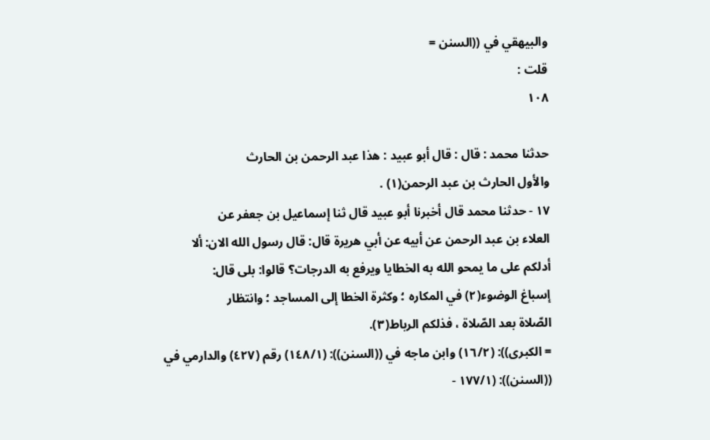والبيهقي في ((السنن =
قلت :
١٠٨

حدثنا محمد : قال : قال أبو عبيد : هذا عبد الرحمن بن الحارث
والأول الحارث بن عبد الرحمن(١) .
١٧ - حدثنا محمد قال أخبرنا أبو عبيد قال ثنا إسماعيل بن جعفر عن
العلاء بن عبد الرحمن عن أبيه عن أبي هريرة قال: قال رسول الله الان: ألا
أدلكم على ما يمحو الله به الخطايا ويرفع به الدرجات؟ قالوا: بلى قال:
إسباغ الوضوء(٢) في المكاره ؛ وكثرة الخطا إلى المساجد ؛ وانتظار
الصّلاة بعد الصّلاة ، فذلكم الرباط(٣).
= الكبرى)): (١٦/٢) وابن ماجه في ((السنن)): (١٤٨/١) رقم (٤٢٧) والدارمي في
((السنن)): (١٧٧/١ -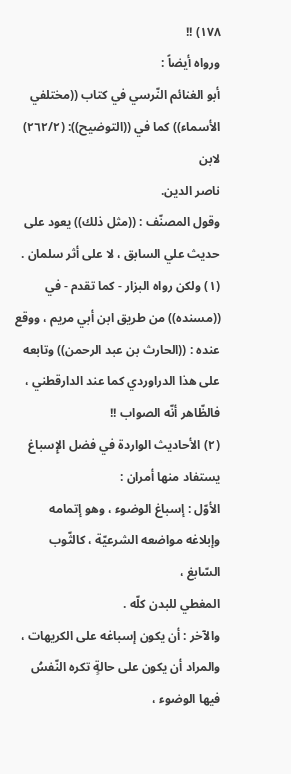١٧٨) !!
ورواه أيضاً :
أبو الغنائم النّرسي في كتاب ((مختلفي الأسماء)) كما في ((التوضيح)): (٢٦٢/٢) لابن
ناصر الدین.
وقول المصنّف : ((مثل ذلك)) يعود على حديث علي السابق ، لا على أثر سلمان .
(١) ولكن رواه البزار - كما تقدم - في ((مسنده)) من طريق ابن أبي مريم ، ووقع
عنده : ((الحارث بن عبد الرحمن)) وتابعه على هذا الدراوردي كما عند الدارقطني ،
فالظّاهر أنّه الصواب !!
(٢) الأحاديث الواردة في فضل الإِسباغ يستفاد منها أمران :
الأوّل : إسباغ الوضوء ، وهو إتمامه وإبلاغه مواضعه الشرعيّة ، كالثّوب السّابغ ،
المغطي للبدن كلّه .
والآخر : أن يكون إسباغه على الكريهات ، والمراد أن يكون على حالةٍ تكره النّفسُ
فيها الوضوء ،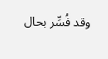وقد فُسِّر بحال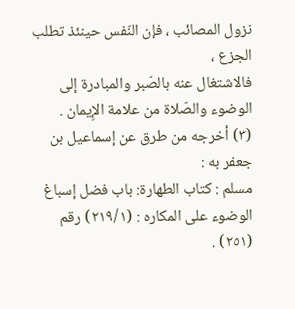نزول المصائب ، فإن النّفس حينئذ تطلب الجزع ،
فالاشتغال عنه بالصّبر والمبادرة إلى الوضوء والصّلاة من علامة الإِيمان .
(٣) أخرجه من طرق عن إسماعيل بن جعفر به :
مسلم : كتاب الطهارة: باب فضل إسباغ الوضوء على المكاره : (٢١٩/١) رقم
(٢٥١) .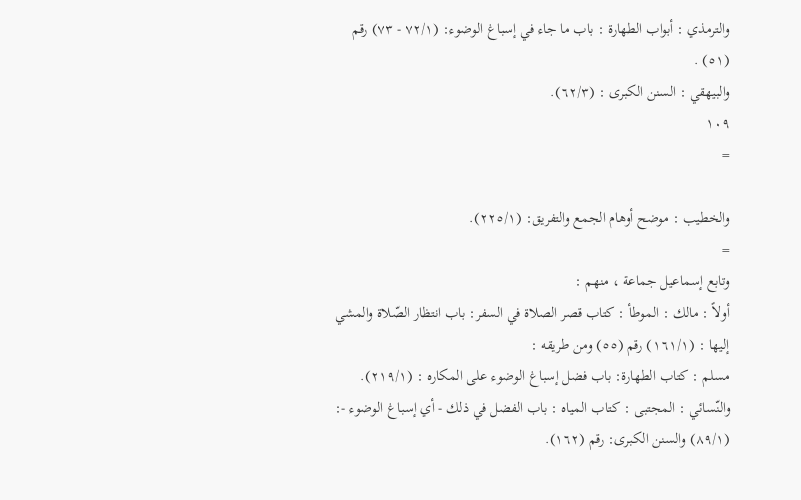والترمذي : أبواب الطهارة : باب ما جاء في إسباغ الوضوء: (٧٢/١ - ٧٣) رقم
(٥١) .
والبيهقي : السنن الكبرى : (٦٢/٣).
١٠٩
=

والخطيب : موضح أوهام الجمع والتفريق: (٢٢٥/١).
=
وتابع إسماعيل جماعة ، منهم :
أولاً : مالك : الموطأ : كتاب قصر الصلاة في السفر: باب انتظار الصّلاة والمشي
إليها : (١٦١/١) رقم (٥٥) ومن طريقه :
مسلم : كتاب الطهارة: باب فضل إسباغ الوضوء على المكاره : (٢١٩/١).
والنّسائي : المجتبى : كتاب المياه : باب الفضل في ذلك - أي إسباغ الوضوء -:
(٨٩/١) والسنن الكبرى: رقم (١٦٢).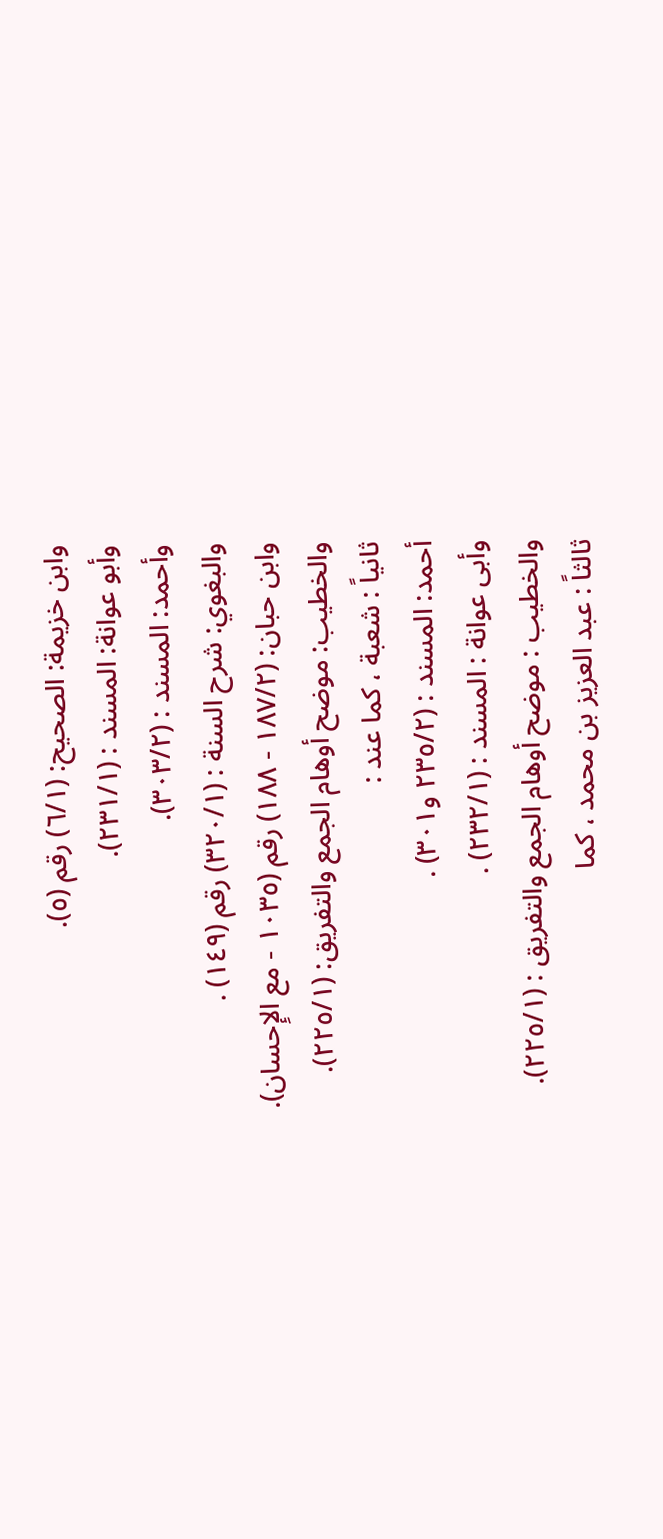وابن خزيمة: الصحيح: (٦/١) رقم (٥).
وأبو عوانة: المسند : (٢٣١/١).
وأحمد: المسند : (٣٠٣/٢).
والبغوي: شرح السنة : (٣٢٠/١) رقم (١٤٩) .
وابن حبان: (١٨٧/٢ - ١٨٨) رقم (١٠٣٥ - مع الإِحسان).
والخطيب: موضح أوهام الجمع والتفريق: (٢٢٥/١).
ثانياً : شعبة ، كما عند :
أحمد: المسند : (٢٣٥/٢ و٣٠١) .
وأبى عوانة : المسند : (٢٣٢/١) .
والخطيب : موضح أوهام الجمع والتفريق : (٢٢٥/١).
ثالثاً : عبد العزيز بن محمد ، كما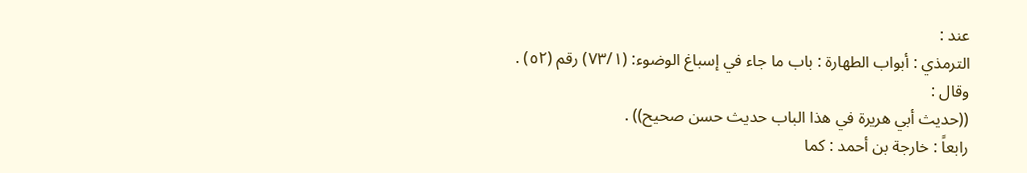عند :
الترمذي : أبواب الطهارة : باب ما جاء في إسباغ الوضوء: (٧٣/١) رقم (٥٢) .
وقال :
((حديث أبي هريرة في هذا الباب حديث حسن صحيح)) .
رابعاً : خارجة بن أحمد : كما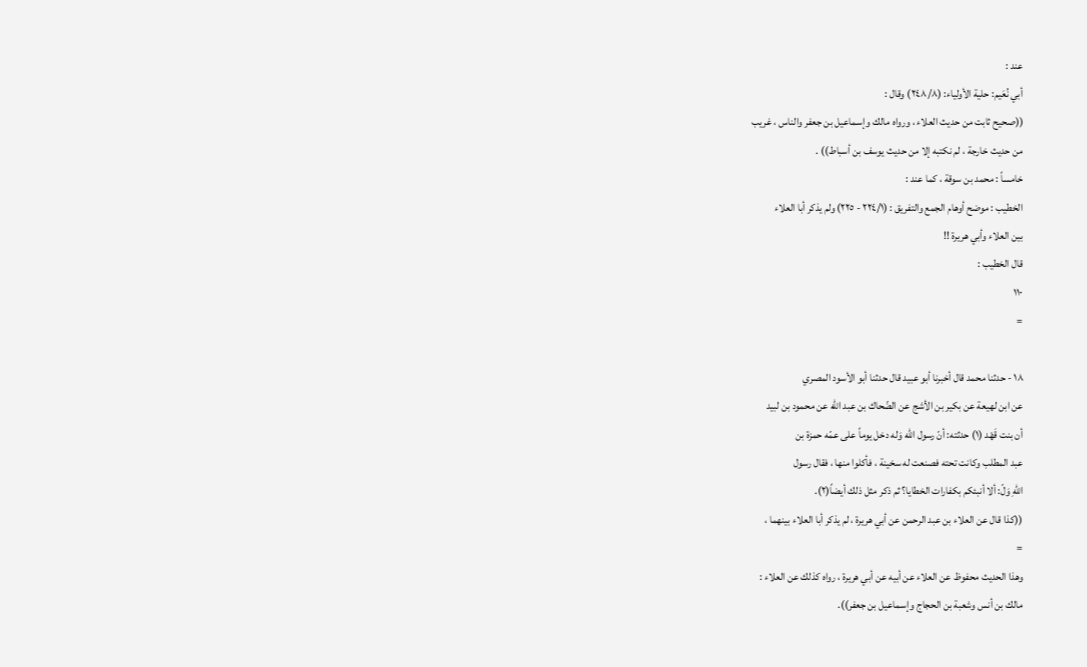عند :
أبي نُعَيم: حلية الأولياء: (٢٤٨/٨) وقال :
((صحيح ثابت من حديث العلاء ، ورواه مالك وإسماعيل بن جعفر والناس ، غريب
من حديث خارجة ، لم نكتبه إلا من حديث يوسف بن أسباط)) .
خامساً : محمد بن سوقة ، كما عند :
الخطيب : موضح أوهام الجمع والتفريق : (٢٢٤/١ - ٢٢٥) ولم يذكر أبا العلاء
بين العلاء وأبي هريرة !!
قال الخطيب :
١١٠
=

١٨ - حدثنا محمد قال أخبرنا أبو عبيد قال حدثنا أبو الأسود المصري
عن ابن لهيعة عن بكير بن الأشج عن الضّحاك بن عبد الله عن محمود بن لبيد
أن بنت قَهْد (١) حدثته: أنّ رسول الله وَله دخل يوماً على عمّه حمزة بن
عبد المطلب وكانت تحته فصنعت له سخينة ، فأكلوا منها ، فقال رسول
اللهِ وَلّ: ألا أنبئكم بكفارات الخطايا؟ ثم ذكر مثل ذلك أيضاً(٢).
((كذا قال عن العلاء بن عبد الرحمن عن أبي هريرة ، لم يذكر أبا العلاء بينهما ،
=
وهذا الحديث محفوظ عن العلاء عن أبيه عن أبي هريرة ، رواه كذلك عن العلاء :
مالك بن أنس وشعبة بن الحجاج وإسماعيل بن جعفر)).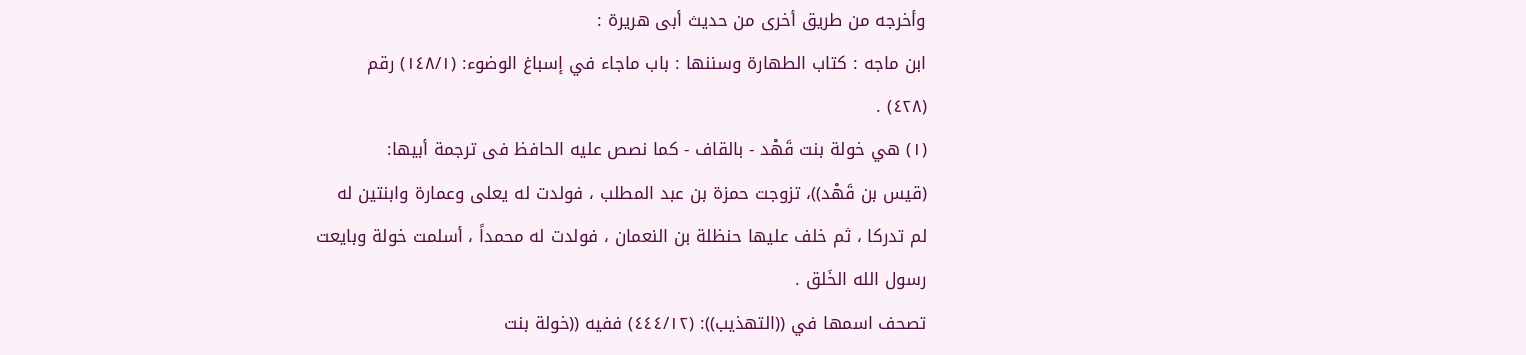وأخرجه من طريق أخرى من حديث أبى هريرة :
ابن ماجه : كتاب الطهارة وسننها : باب ماجاء في إسباغ الوضوء: (١٤٨/١) رقم
(٤٢٨) .
(١) هي خولة بنت قَهْد - بالقاف - كما نصص عليه الحافظ فى ترجمة أبيها:
(قيس بن قَهْد))، تزوجت حمزة بن عبد المطلب ، فولدت له يعلى وعمارة وابنتين له
لم تدركا ، ثم خلف عليها حنظلة بن النعمان ، فولدت له محمداً ، أسلمت خولة وبايعت
رسول الله الخَلق .
تصحف اسمها في ((التهذيب)): (٤٤٤/١٢) ففيه ((خولة بنت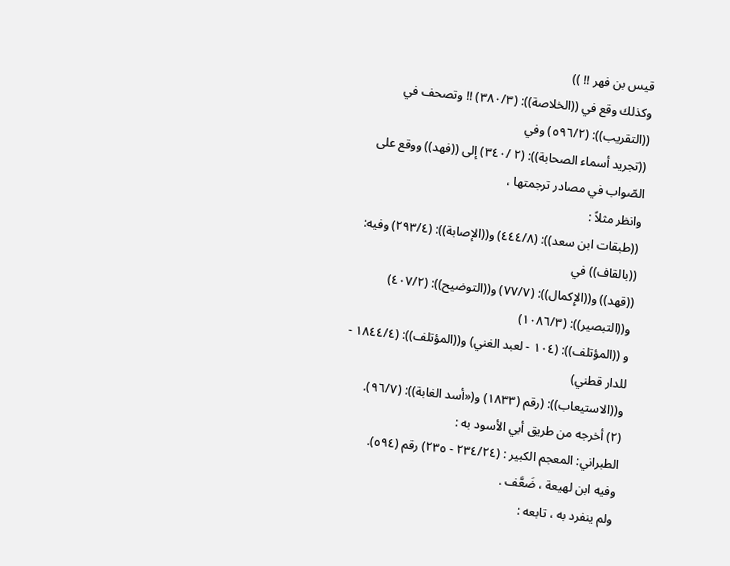قيس بن فهر !! ))
وكذلك وقع في ((الخلاصة)): (٣٨٠/٣) !! وتصحف في ((التقريب)): (٥٩٦/٢) وفي
((تجريد أسماء الصحابة)): (٢ /٣٤٠) إلى ((فهد)) ووقع على الصّواب في مصادر ترجمتها ،
وانظر مثلاً :
((طبقات ابن سعد)): (٤٤٤/٨) و((الإصابة)): (٢٩٣/٤) وفيه: ((بالقاف)) في
((قهد)) و((الإِكمال)): (٧٧/٧) و((التوضيح)): (٤٠٧/٢) و((التبصير)): (١٠٨٦/٣)
و ((المؤتلف)): (١٠٤ - لعبد الغني) و((المؤتلف)): (١٨٤٤/٤ - للدار قطني)
و((الاستيعاب)): (رقم (١٨٣٣) و(«أسد الغابة)): (٩٦/٧).
(٢) أخرجه من طريق أبي الأسود به :
الطبراني: المعجم الكبير : (٢٣٤/٢٤ - ٢٣٥) رقم (٥٩٤).
وفيه ابن لهيعة ، ضَعَّف .
ولم ينفرد به ، تابعه :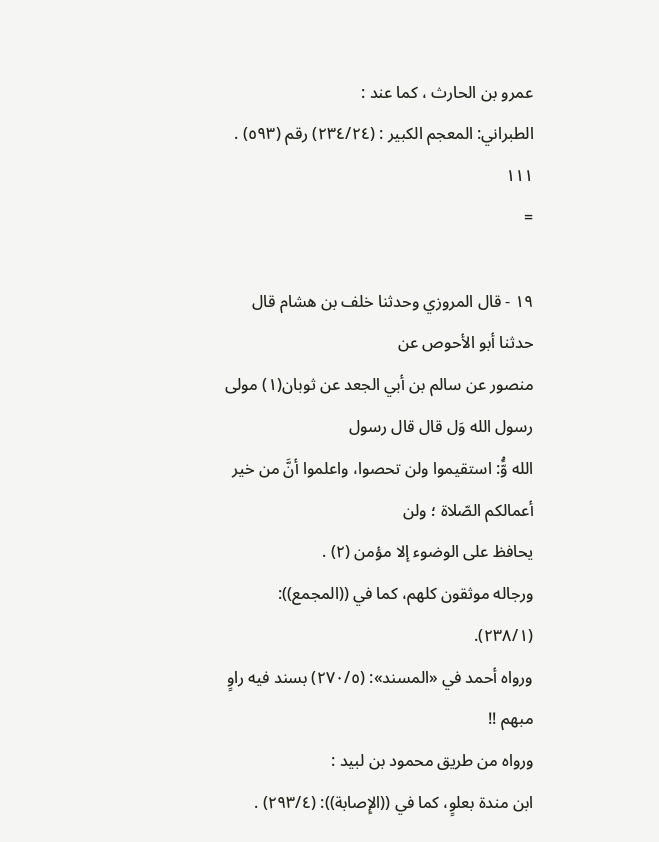عمرو بن الحارث ، كما عند :
الطبراني: المعجم الكبير : (٢٣٤/٢٤) رقم (٥٩٣) .
١١١
=

١٩ - قال المروزي وحدثنا خلف بن هشام قال حدثنا أبو الأحوص عن
منصور عن سالم بن أبي الجعد عن ثوبان(١) مولى رسول الله وَل قال قال رسول
الله وَُّ: استقيموا ولن تحصوا، واعلموا أنَّ من خير أعمالكم الصّلاة ؛ ولن
يحافظ على الوضوء إلا مؤمن (٢) .
ورجاله موثقون كلهم، كما في ((المجمع)): (٢٣٨/١).
ورواه أحمد في «المسند»: (٢٧٠/٥) بسند فيه راوٍ مبهم !!
ورواه من طریق محمود بن لبيد :
ابن مندة بعلوٍ، كما في ((الإِصابة)): (٢٩٣/٤) .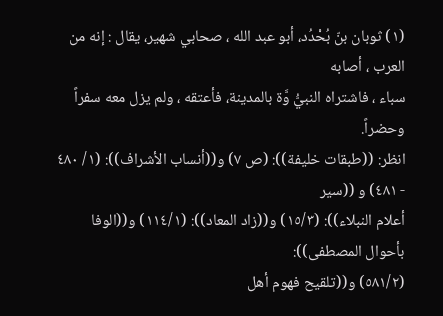(١) ثوبان بنّ بُحْدُد، أبو عبد الله ، صحابي شهير، يقال : إنه من العرب ، أصابه
سباء ، فاشتراه النبيُّ وَّة بالمدينة، فأعتقه ، ولم يزل معه سفراً وحضراً.
انظر: ((طبقات خليفة)): (ص ٧) و((أنساب الأشراف)): (١/ ٤٨٠ - ٤٨١) و ((سير
أعلام النبلاء)): (١٥/٣) و((زاد المعاد)): (١١٤/١) و((الوفا بأحوال المصطفى)):
(٥٨١/٢) و((تلقيح فهوم أهل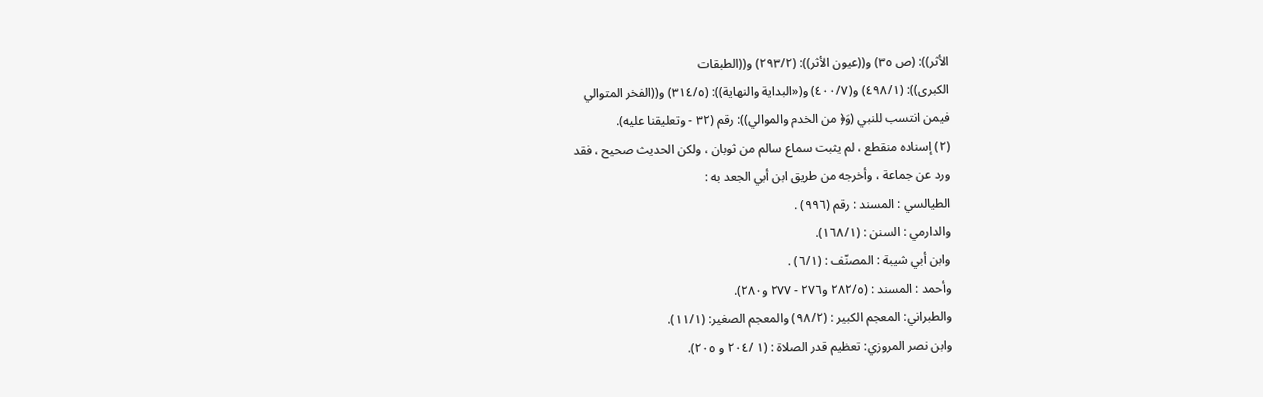الأثر)): (ص ٣٥) و((عيون الأثر)): (٢٩٣/٢) و((الطبقات
الكبرى)): (٤٩٨/١) و(٤٠٠/٧) و(«البداية والنهاية)): (٣١٤/٥) و((الفخر المتوالي
فيمن انتسب للنبي (وَ﴿ من الخدم والموالي)): رقم (٣٢ - وتعليقنا عليه).
(٢) إسناده منقطع ، لم يثبت سماع سالم من ثوبان ، ولكن الحديث صحيح ، فقد
ورد عن جماعة ، وأخرجه من طريق ابن أبي الجعد به :
الطيالسي : المسند : رقم (٩٩٦) .
والدارمي : السنن : (١٦٨/١).
وابن أبي شيبة : المصنّف : (٦/١) .
وأحمد : المسند : (٢٨٢/٥ و٢٧٦ - ٢٧٧ و٢٨٠).
والطبراني: المعجم الكبير : (٩٨/٢) والمعجم الصغير: (١١/١).
وابن نصر المروزي: تعظيم قدر الصلاة : (١ /٢٠٤ و ٢٠٥).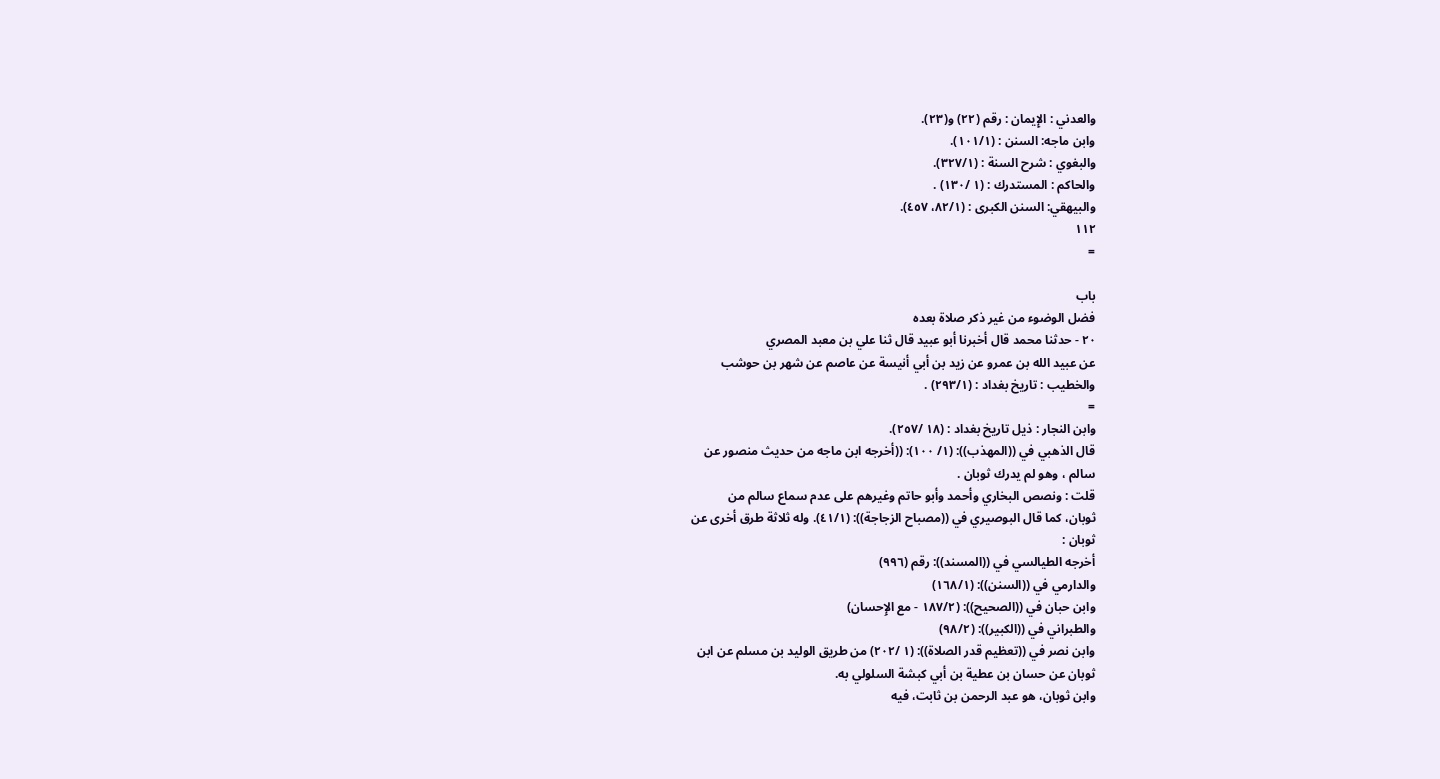والعدني : الإِيمان : رقم (٢٢) و(٢٣).
وابن ماجه: السنن : (١٠١/١).
والبغوي : شرح السنة : (٣٢٧/١).
والحاكم : المستدرك : (١ /١٣٠) .
والبيهقي: السنن الكبرى : (٨٢/١، ٤٥٧).
١١٢
=

باب
فضل الوضوء من غير ذكر صلاة بعده
٢٠ - حدثنا محمد قال أخبرنا أبو عبيد قال ثنا علي بن معبد المصري
عن عبيد الله بن عمرو عن زيد بن أبي أنيسة عن عاصم عن شهر بن حوشب
والخطيب : تاريخ بغداد : (٢٩٣/١) .
=
وابن النجار : ذيل تاريخ بغداد : (١٨ /٢٥٧).
قال الذهبي في ((المهذب)): (١/ ١٠٠): ((أخرجه ابن ماجه من حديث منصور عن
سالم ، وهو لم يدرك ثوبان .
قلت : ونصص البخاري وأحمد وأبو حاتم وغيرهم على عدم سماع سالم من
ثوبان، كما قال البوصيري في ((مصباح الزجاجة)): (٤١/١). وله ثلاثة طرق أخرى عن
ثوبان :
أخرجه الطيالسي في ((المسند)): رقم (٩٩٦)
والدارمي في ((السنن)): (١٦٨/١)
وابن حبان في ((الصحيح)): (١٨٧/٢ - مع الإِحسان)
والطبراني في ((الكبير)): (٩٨/٢)
وابن نصر في ((تعظيم قدر الصلاة)): (١ /٢٠٢) من طريق الوليد بن مسلم عن ابن
ثوبان عن حسان بن عطية بن أبي كبشة السلولي به.
وابن ثوبان، هو عبد الرحمن بن ثابت، فيه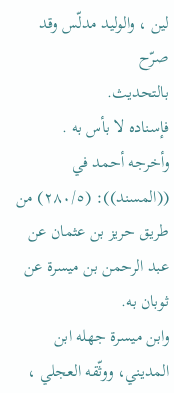لين ، والوليد مدلّس وقد صرّح
بالتحدیث.
فإسناده لا بأس به .
وأخرجه أحمد في ((المسند)): (٢٨٠/٥) من طريق حريز بن عثمان عن
عبد الرحمن بن ميسرة عن ثوبان به.
وابن ميسرة جهله ابن المديني، ووثّقه العجلي ،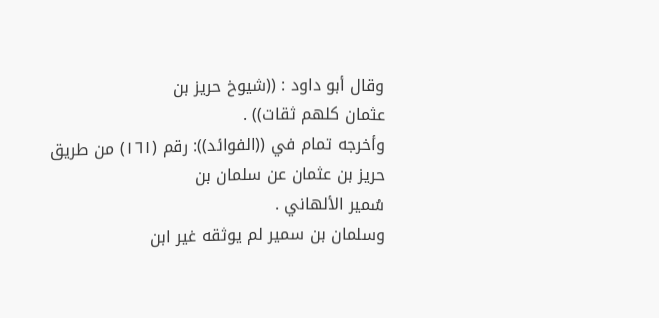وقال أبو داود : ((شيوخ حريز بن
عثمان كلهم ثقات)) .
وأخرجه تمام في ((الفوائد)): رقم (١٦١) من طريق حريز بن عثمان عن سلمان بن
سُمير الألهاني .
وسلمان بن سمیر لم یوثقه غیر ابن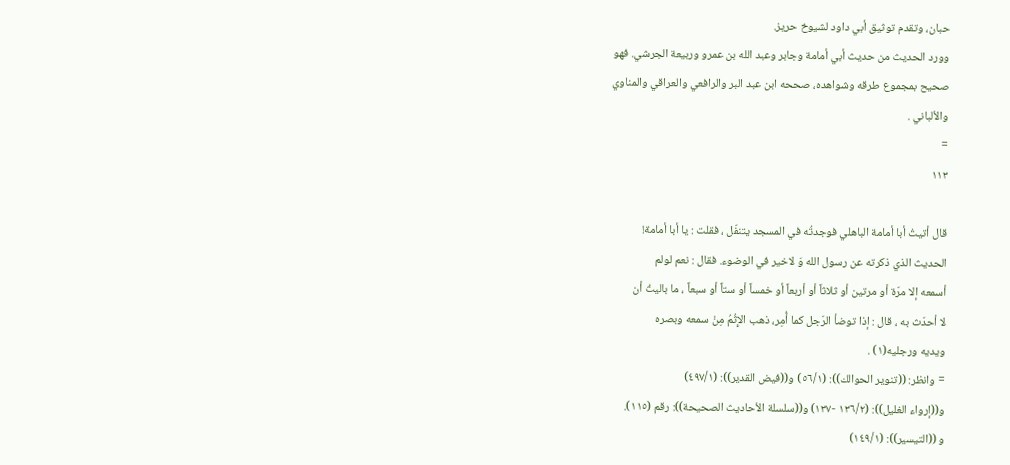حبان، وتقدم توثيق أبي داود لشیوخ حریز.
وورد الحديث من حديث أبي أمامة وجابر وعبد الله بن عمرو وربيعة الجرشي. فهو
صحيح بمجموع طرقه وشواهده، صححه ابن عبد البر والرافعي والعراقي والمناوي
والألباني .
=
١١٣

قال أتيتُ أبا أمامة الباهلي فوجدتُه في المسجد يتنفّل ، فقلت : يا أبا أمامة!
الحديث الذي ذكرته عن رسول الله وَ لاخير في الوضوء. فقال : نعم لولم
أسمعه إلا مرّة أو مرتين أو ثلاثاً أو أربعاً أو خمساً أو ستاً أو سبعاً ، ما باليتُ أن
لا أحدّث به ، قال : إذا توضأ الرّجل كما أُمِر، ذهب الإِثُمُ مِنْ سمعه وبصره
ويديه ورجليه(١) .
= وانظر: ((تنوير الحوالك)): (٥٦/١) و((فيض القدير)): (٤٩٧/١)
و((إرواء الغليل)): (١٣٦/٢ -١٣٧) و((سلسلة الأحاديث الصحيحة)): رقم (١١٥).
و ((التيسير)): (١٤٩/١)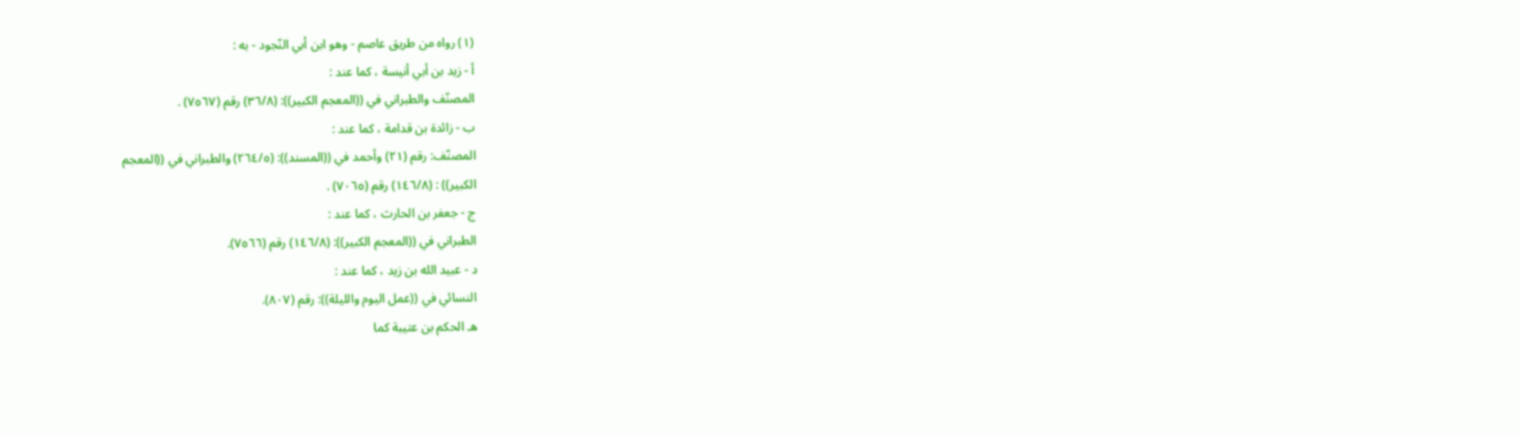(١) رواه من طريق عاصم - وهو ابن أبي النّجود - به :
أ - زيد بن أبي أنيسة ، كما عند :
المصنّف والطبراني في ((المعجم الكبير)): (٣٦/٨) رقم (٧٥٦٧) .
ب - زائدة بن قدامة ، كما عند :
المصنّف: رقم (٢١) وأحمد في ((المسند)): (٢٦٤/٥) والطبراني في ((المعجم
الكبير)) : (١٤٦/٨) رقم (٧٠٦٥) .
ج - جعفر بن الحارث ، كما عند :
الطبراني في ((المعجم الكبير)): (١٤٦/٨) رقم (٧٥٦٦).
د - عبيد الله بن زيد ، كما عند :
النسائي في ((عمل اليوم والليلة)): رقم (٨٠٧).
هـ الحكم بن عتيبة كما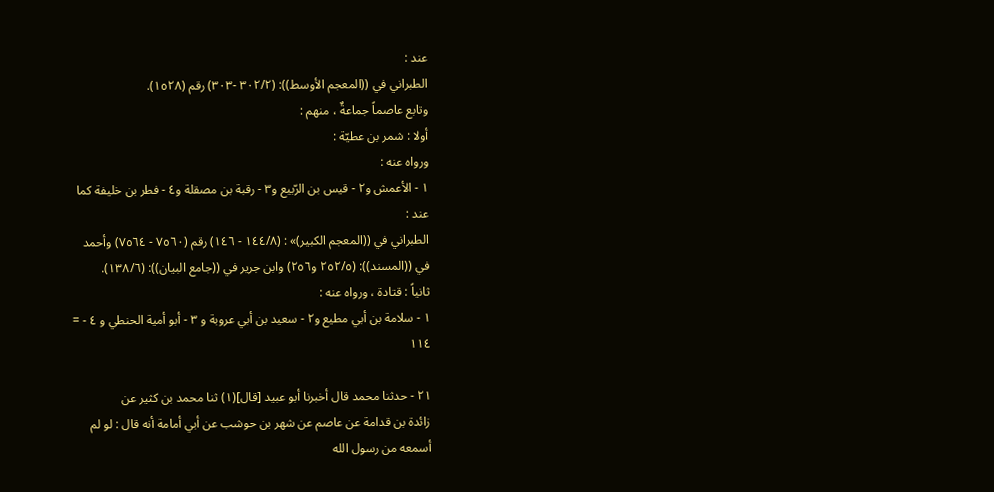عند :
الطبراني في ((المعجم الأوسط)): (٣٠٢/٢ -٣٠٣) رقم (١٥٢٨).
وتابع عاصماً جماعةٌ ، منهم :
أولا : شمر بن عطيّة :
ورواه عنه :
١ - الأعمش و٢ - قيس بن الرّبيع و٣ - رقبة بن مصقلة و٤ - فطر بن خليفة كما
عند :
الطبراني في ((المعجم الكبير)» : (١٤٤/٨ - ١٤٦) رقم (٧٥٦٠ - ٧٥٦٤) وأحمد
في ((المسند)): (٢٥٢/٥ و٢٥٦) وابن جرير في ((جامع البيان)): (١٣٨/٦).
ثانياً : قتادة ، ورواه عنه :
١ - سلامة بن أبي مطيع و٢ - سعيد بن أبي عروبة و ٣ - أبو أمية الحنطي و ٤ - =
١١٤

٢١ - حدثنا محمد قال أخبرنا أبو عبيد [قال](١) ثنا محمد بن كثير عن
زائدة بن قدامة عن عاصم عن شهر بن حوشب عن أبي أمامة أنه قال : لو لم
أسمعه من رسول الله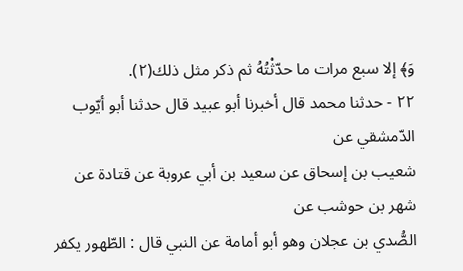وَ﴾ إلا سبع مرات ما حدّثْتُهُ ثم ذكر مثل ذلك(٢).
٢٢ - حدثنا محمد قال أخبرنا أبو عبيد قال حدثنا أبو أيّوب الدّمشقي عن
شعيب بن إسحاق عن سعيد بن أبي عروبة عن قتادة عن شهر بن حوشب عن
الصُّدي بن عجلان وهو أبو أمامة عن النبي قال : الطّهور يكفر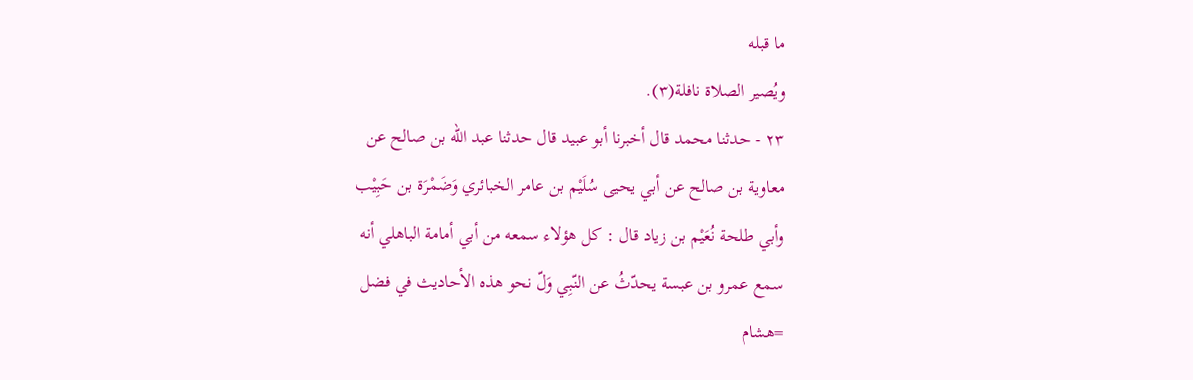ما قبله
ويُصير الصلاة نافلة(٣).
٢٣ - حدثنا محمد قال أخبرنا أبو عبيد قال حدثنا عبد الله بن صالح عن
معاوية بن صالح عن أبي يحيى سُلَيْم بن عامر الخبائري وَضَمْرَة بن حَبِيْب
وأبي طلحة نُعَيْم بن زياد قال : كل هؤلاء سمعه من أبي أمامة الباهلي أنه
سمع عمرو بن عبسة يحدّثُ عن النّبِي وَلّ نحو هذه الأحاديث في فضل
=هشام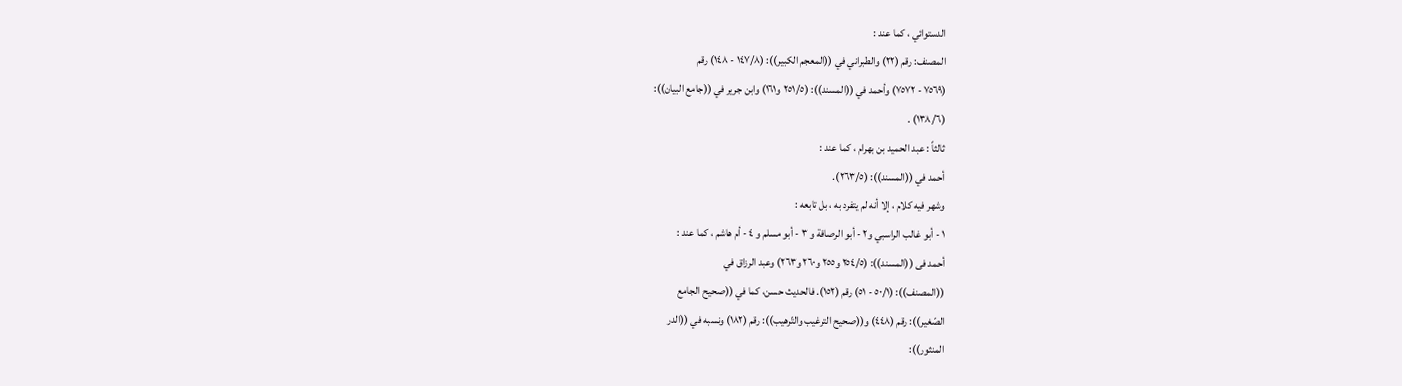الدستوائي ، كما عند :
المصنف: رقم (٢٢) والطبراني في ((المعجم الكبير)): (١٤٧/٨ - ١٤٨) رقم
(٧٥٦٩ - ٧٥٧٢) وأحمد في ((المسند)): (٢٥١/٥ و١٦١) وابن جرير في ((جامع البيان)):
(١٣٨/٦) .
ثالثاً : عبد الحميد بن بهرام ، كما عند :
أحمد في ((المسند)): (٢٦٣/٥).
وشهر فیه کلام ، إلا أنه لم يتفرد به ، بل تابعه :
١ - أبو غالب الراسبي و٢ - أبو الرصافة و ٣ - أبو مسلم و ٤ - أم هاشم ، كما عند :
أحمد فى ((المسند)): (٢٥٤/٥ و٢٥٥ و٢٦٠ و٢٦٣) وعبد الرزاق في
((المصنف)): (٥٠/١ - ٥١) رقم (١٥٢). فالحديث حسن، كما في ((صحيح الجامع
الصّغير)): رقم (٤٤٨) و((صحيح الترغيب والتّرهيب)): رقم (١٨٢) ونسبه في ((الدر
المنثور)):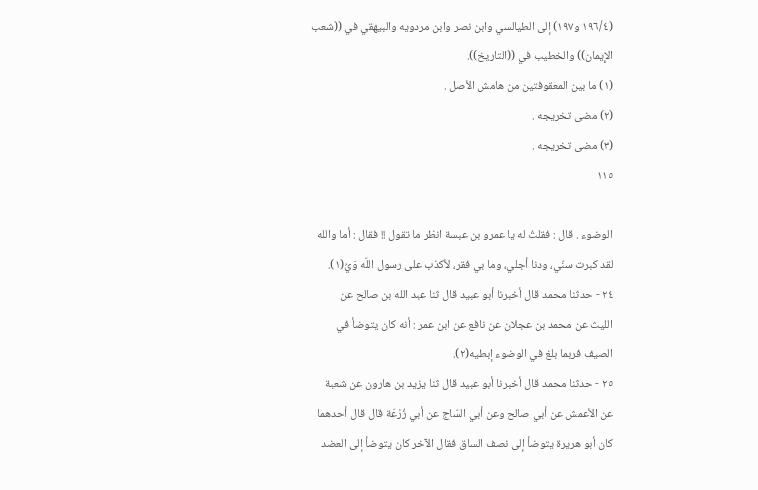(١٩٦/٤ و١٩٧) إلى الطيالسي وابن نصر وابن مردويه والبيهقي في ((شعب
الإِيمان)) والخطيب في ((التاريخ)).
(١) ما بين المعقوفتين من هامش الأصل .
(٢) مضى تخريجه .
(٣) مضى تخريجه .
١١٥

الوضوء . قال : فقلتُ له يا عمرو بن عبسة انظر ما تقول !! فقال : أما والله
لقد كبرت سنّي، ودنا أجلي، وما بي فقر، لأكذب على رسول اللّه وَيُ(١).
٢٤ - حدثنا محمد قال أخبرنا أبو عبيد قال ثنا عبد الله بن صالح عن
الليث عن محمد بن عجلان عن نافع عن ابن عمر : أنه كان يتوضأ في
الصيف فربما بلغ في الوضوء إبطيه(٢).
٢٥ - حدثنا محمد قال أخبرنا أبو عبيد قال ثنا يزيد بن هارون عن شعبة
عن الأعمش عن أبي صالح وعن أبي السّاج عن أبي زُرْعَة قال قال أحدهما
كان أبو هريرة يتوضأ إلى نصف الساق فقال الآخر كان يتوضأ إلى العضد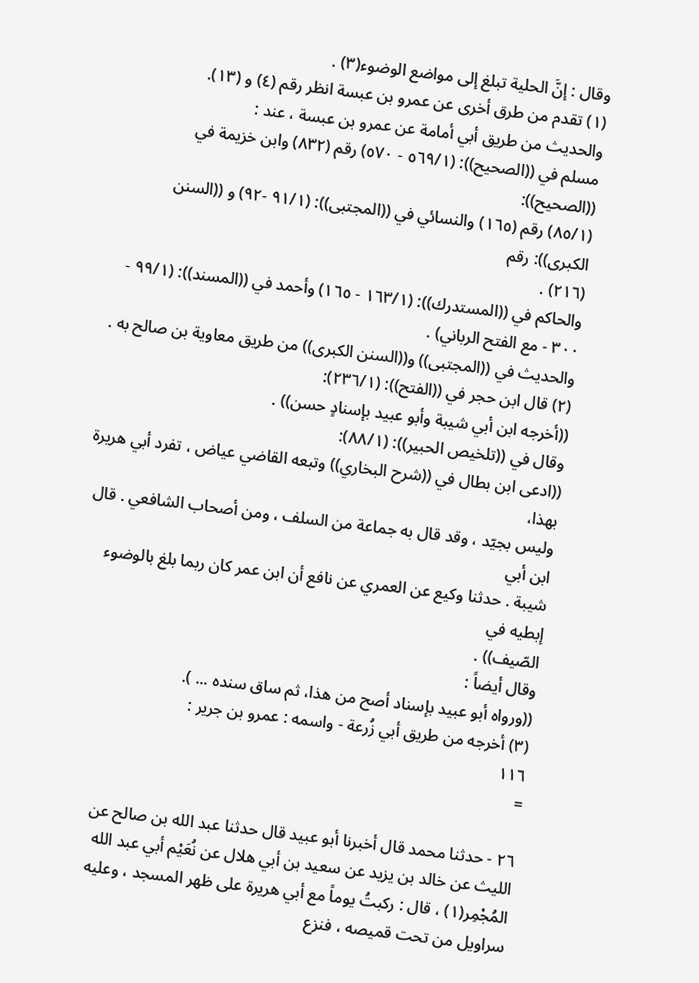وقال : إنَّ الحلية تبلغ إلى مواضع الوضوء(٣) .
(١) تقدم من طرق أخرى عن عمرو بن عبسة انظر رقم (٤) و (١٣).
والحديث من طريق أبي أمامة عن عمرو بن عبسة ، عند :
مسلم في ((الصحيح)): (٥٦٩/١ - ٥٧٠) رقم (٨٣٢) وابن خزيمة في ((الصحيح)):
(٨٥/١) رقم (١٦٥) والنسائي في ((المجتبى)): (٩١/١ -٩٢) و ((السنن الكبرى)): رقم
(٢١٦) .
والحاكم في ((المستدرك)): (١٦٣/١ - ١٦٥) وأحمد في ((المسند)): (٩٩/١ -
٣٠٠ - مع الفتح الرباني) .
والحديث في ((المجتبى)) و((السنن الكبرى)) من طريق معاوية بن صالح به .
(٢) قال ابن حجر في ((الفتح)): (٢٣٦/١):
((أخرجه ابن أبي شيبة وأبو عبيد بإسنادٍ حسن)) .
وقال في ((تلخيص الحبير)): (٨٨/١):
((ادعى ابن بطال في ((شرح البخاري)) وتبعه القاضي عياض ، تفرد أبي هريرة بهذا،
وليس بجيّد ، وقد قال به جماعة من السلف ، ومن أصحاب الشافعي . قال ابن أبي
شيبة . حدثنا وكيع عن العمري عن نافع أن ابن عمر كان ربما بلغ بالوضوء إبطيه في
الصّيف)) .
وقال أيضاً :
((ورواه أبو عبيد بإسناد أصح من هذا، ثم ساق سنده ... ).
(٣) أخرجه من طريق أبي زُرعة - واسمه : عمرو بن جرير :
١١٦
=

٢٦ - حدثنا محمد قال أخبرنا أبو عبيد قال حدثنا عبد الله بن صالح عن
الليث عن خالد بن يزيد عن سعيد بن أبي هلال عن نُعَيْم أبي عبد الله
المُجْمِر(١) ، قال : ركبتُ يوماً مع أبي هريرة على ظهر المسجد ، وعليه
سراويل من تحت قميصه ، فنزع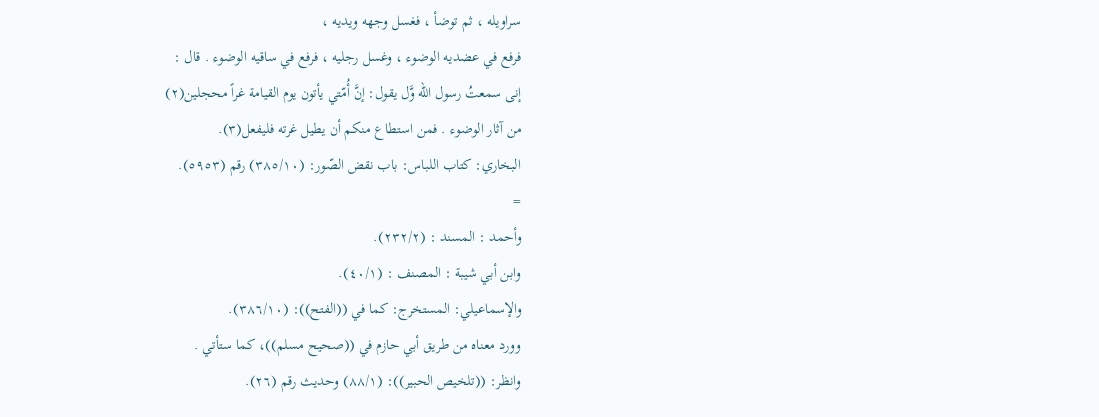سراويله ، ثم توضأ ، فغسل وجهه ويديه ،
فرفع في عضديه الوضوء ، وغسل رجليه ، فرفع في ساقيه الوضوء . قال :
إنى سمعتُ رسول الله وَّل يقول: إنَّ أُمّتي يأتون يوم القيامة غراً محجلين(٢)
من آثار الوضوء . فمن استطاع منكم أن يطيل غرته فليفعل(٣).
البخاري: كتاب اللباس: باب نقض الصّور: (٣٨٥/١٠) رقم (٥٩٥٣).
=
وأحمد : المسند : (٢٣٢/٢).
وابن أبي شيبة : المصنف : (٤٠/١).
والإسماعيلي: المستخرج: كما في ((الفتح)): (٣٨٦/١٠).
وورد معناه من طريق أبي حازم في ((صحيح مسلم))، كما ستأتي .
وانظر: ((تلخيص الحبير)): (٨٨/١) وحديث رقم (٢٦).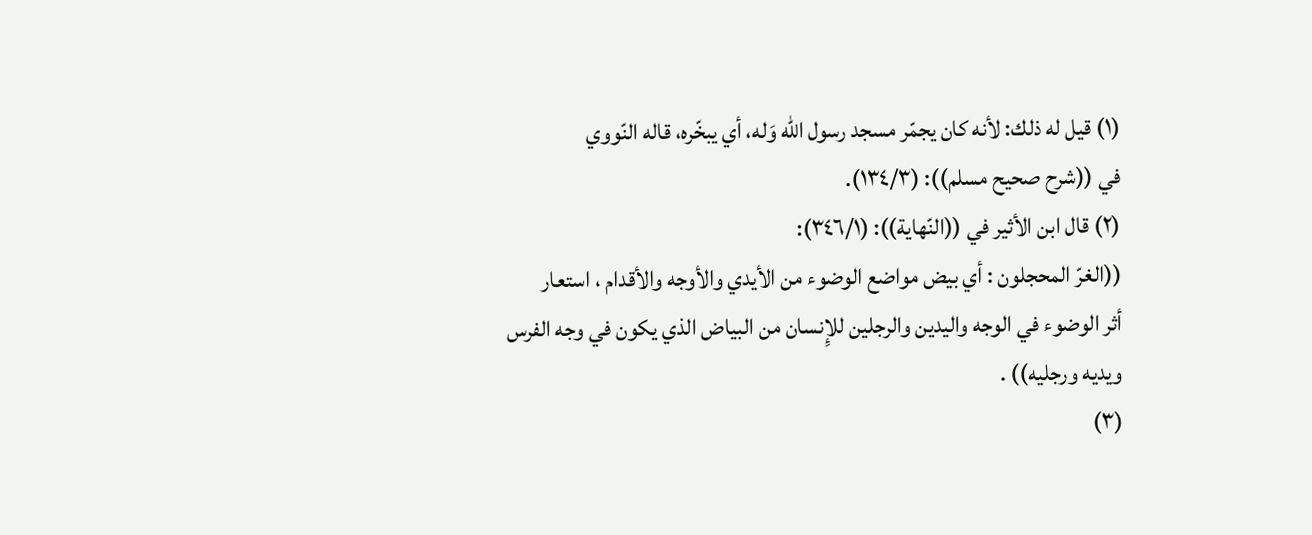(١) قيل له ذلك: لأنه كان يجمّر مسجد رسول الله وَله، أي يبخّره، قاله النّووي
في ((شرح صحيح مسلم)): (١٣٤/٣).
(٢) قال ابن الأثير في ((النّهاية)): (٣٤٦/١):
((الغرّ المحجلون : أي بيض مواضع الوضوء من الأيدي والأوجه والأقدام ، استعار
أثر الوضوء في الوجه واليدين والرجلين للإِنسان من البياض الذي يكون في وجه الفرس
ويديه ورجليه)) .
(٣)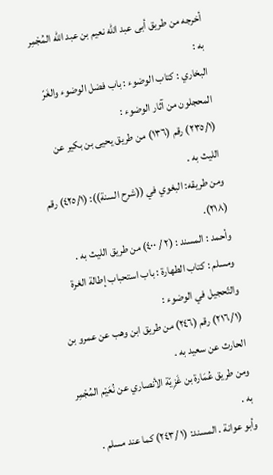أخرجه من طريق أبى عبد اللّه نعيم بن عبد الله المُجْمِر به :
البخاري : كتاب الوضوء : باب فضل الوضوء والغَرّ المحجلون من آثار الوضوء :
(٢٣٥/١) رقم (١٣٦) من طريق يحيى بن بكير عن الليث به .
ومن طريقه: البغوي في ((شرح السنة)): (٤٢٥/١) رقم (٢١٨).
وأحمد : المسند : (٢ / ٤٠٠) من طريق الليث به .
ومسلم : كتاب الطهارة : باب استحباب إطالة الغرة والتّحجيل في الوضوء :
(٢١٦/١) رقم (٢٤٦) من طريق ابن وهب عن عمرو بن الحارث عن سعيد به .
ومن طريق عُمَارة بن غَزِيّة الأنصاري عن نُعَيْم المُجْمِر به .
وأبو عوانة . المسند: (١ /٢٤٣) كما عند مسلم .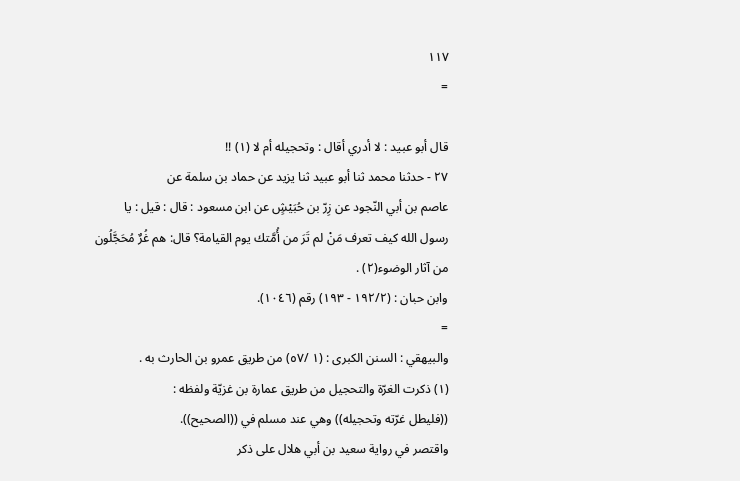١١٧
=

قال أبو عبيد : لا أدري أقال : وتحجيله أم لا (١) !!
٢٧ - حدثنا محمد ثنا أبو عبيد ثنا يزيد عن حماد بن سلمة عن
عاصم بن أبي النّجود عن زِرّ بن حُبَيْشٍ عن ابن مسعود : قال : قيل : يا
رسول الله كيف تعرف مَنْ لم تَرَ من أُمَّتك يوم القيامة؟ قال: هم غُرٌ مُحَجَّلُون
من آثار الوضوء(٢) .
وابن حبان : (١٩٢/٢ - ١٩٣) رقم (١٠٤٦).
=
والبيهقي : السنن الكبرى : (١ /٥٧) من طريق عمرو بن الحارث به .
(١) ذكرت الغرّة والتحجيل من طريق عمارة بن غزيّة ولفظه :
((فليطل غرّته وتحجيله)) وهي عند مسلم في ((الصحيح)).
واقتصر في رواية سعيد بن أبي هلال على ذكر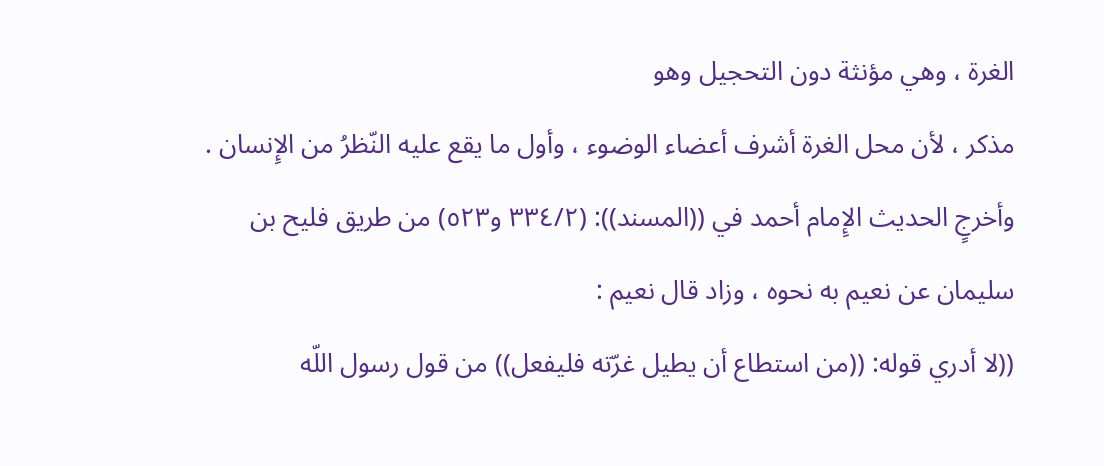الغرة ، وهي مؤنثة دون التحجيل وهو
مذكر ، لأن محل الغرة أشرف أعضاء الوضوء ، وأول ما يقع عليه النّظرُ من الإِنسان .
وأخرجٍ الحديث الإِمام أحمد في ((المسند)): (٣٣٤/٢ و٥٢٣) من طريق فليح بن
سليمان عن نعيم به نحوه ، وزاد قال نعيم :
((لا أدري قوله: ((من استطاع أن يطيل غرّته فليفعل)) من قول رسول اللّه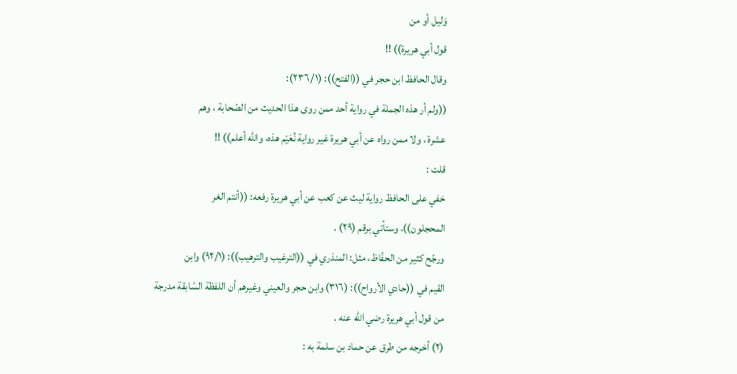وَليل أو من
قول أبي هريرة)) !!
وقال الحافظ ابن حجر في ((الفتح)): (٢٣٦/١):
((ولم أر هذه الجملة في رواية أحد ممن روى هذا الحديث من الصّحابة ، وهم
عشرة ، ولا ممن رواه عن أبي هريرة غير رواية نُعَيْم هذه، والله أعلم)) !!
قلت :
خفي على الحافظ رواية ليث عن كعب عن أبي هريرة رفعه: ((أنتم الغر
المحجلون))، وستأتي برقم (٢٩) .
ورجّح كثير من الحفّاظ، مثل: المنذري في ((الترغيب والترهيب)): (٩٢/١) وابن
القيم في ((حادي الأرواح)): (٣١٦) وابن حجر والعيني وغيرهم أن اللفظة السّابقة مدرجة
من قول أبي هريرة رضي الله عنه .
(٢) أخرجه من طرق عن حماد بن سلمة به :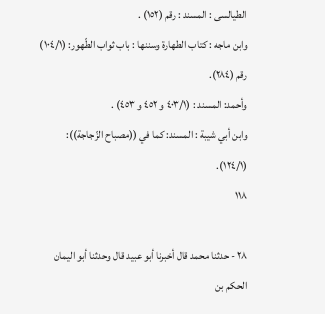الطيالسى : المسند : رقم (١٥٢) .
وابن ماجه : كتاب الطهارة وسننها : باب ثواب الطّهور: (١٠٤/١) رقم (٢٨٤).
وأحمد: المسند : (٤٠٣/١ و ٤٥٢ و ٤٥٣) .
وابن أبي شيبة : المسند: كما في ((مصباح الزّجاجة)): (١٢٤/١).
١١٨

٢٨ - حدثنا محمد قال أخبرنا أبو عبيد قال وحدثنا أبو اليمان الحكم بن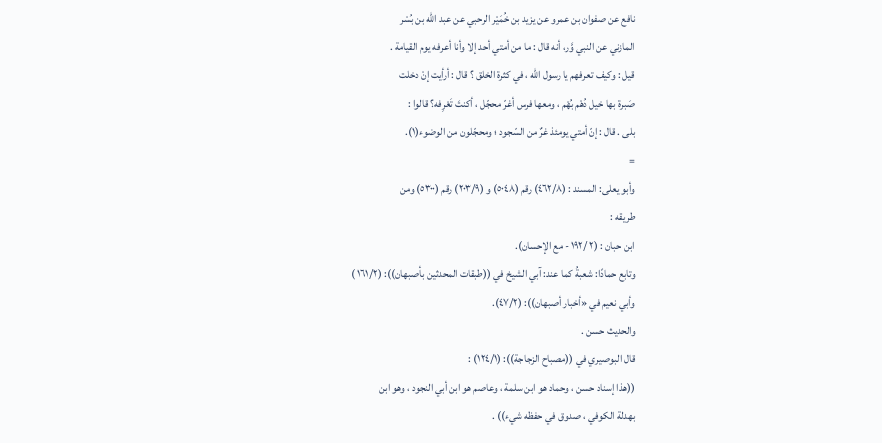نافع عن صفوان بن عمرو عن يزيد بن خُمَيْر الرحبي عن عبد الله بن بُسْر
المازني عن النبي وَّر، أنه قال : ما من أمتي أحد إلا وأنا أعرفه يوم القيامة .
قيل : وكيف تعرفهم يا رسول الله ، في كثرة الخلق ؟ قال : أرأيت إنْ دخلت
صَبرة بها خيل دُهْم بُهْم ، ومعها فرس أغرّ محجّل ، أكنتَ تَعْرِفه؟ قالوا :
بلى . قال : إنّ أمتي يومئذ غرٌ من السّجود ؛ ومحجّلون من الوضوء(١).
=
وأبو يعلى: المسند : (٤٦٢/٨) رقم (٥٠٤٨) و (٢٠٣/٩) رقم (٥٣٠٠) ومن
طريقه :
ابن حبان : (٢ /١٩٢ - مع الإحسان).
وتابع حمادًا: شعبةُ كما عند: آبي الشيخ في ((طبقات المحدثين بأصبهان)): (١٦١/٢ )
وأبي نعيم في «أخبار أصبهان)): (٤٧/٢).
والحديث حسن .
قال البوصيري في ((مصباح الزجاجة)): (١٢٤/١) :
((هذا إسناد حسن ، وحماد هو ابن سلمة ، وعاصم هو ابن أبي النجود ، وهو ابن
بهدلة الكوفي ، صدوق في حفظه شيء)) .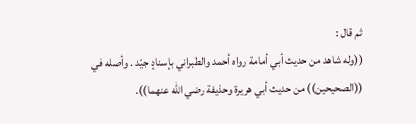ثم قال :
((وله شاهد من حديث أبي أمامة رواه أحمد والطبراني بإسنادٍ جيّد . وأصله في
((الصحيحين)) من حديث أبي هريرة وحذيفة رضي الله عنهما)).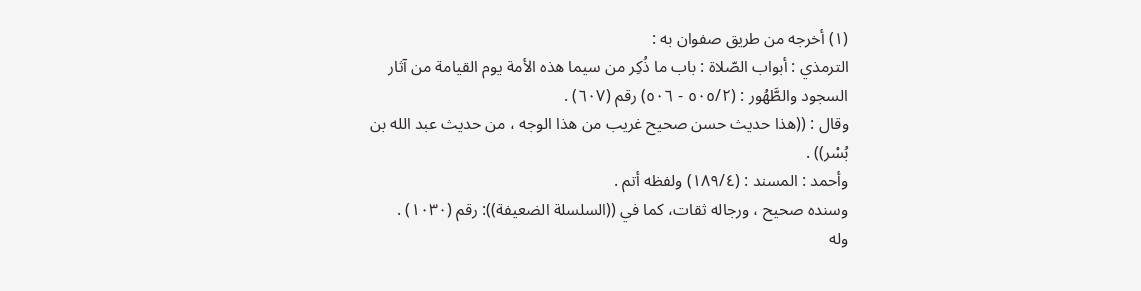(١) أخرجه من طريق صفوان به :
الترمذي : أبواب الصّلاة : باب ما ذُكِر من سيما هذه الأمة يوم القيامة من آثار
السجود والطَّهُور : (٥٠٥/٢ - ٥٠٦) رقم (٦٠٧) .
وقال : ((هذا حديث حسن صحيح غريب من هذا الوجه ، من حديث عبد الله بن
بُسْر)) .
وأحمد : المسند : (١٨٩/٤) ولفظه أتم .
وسنده صحيح ، ورجاله ثقات، كما في ((السلسلة الضعيفة)): رقم (١٠٣٠) .
وله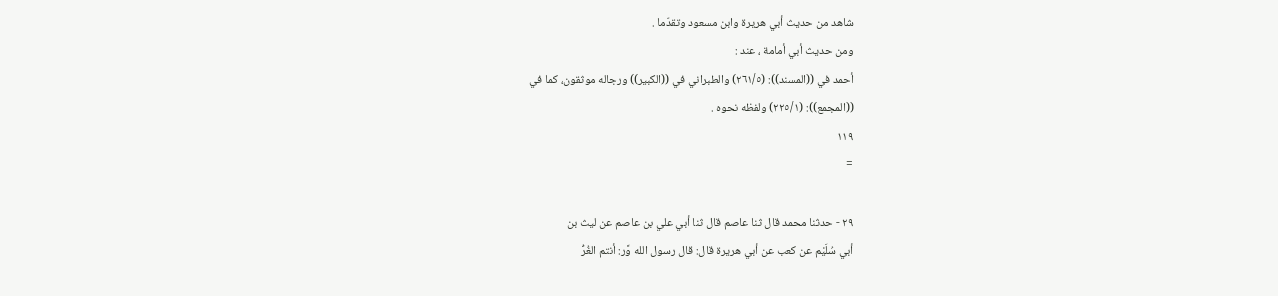شاهد من حديث أبي هريرة وابن مسعود وتقدّما .
ومن حديث أبي أمامة ، عند :
أحمد في ((المسند)): (٢٦١/٥) والطبراني في ((الكبير)) ورجاله موثقون، كما في
((المجمع)): (٢٢٥/١) ولفظه نحوه .
١١٩
=

٢٩ - حدثنا محمد قال ثنا عاصم قال ثنا أبي علي بن عاصم عن ليث بن
أبي سُلَيْم عن كعب عن أبي هريرة قال: قال رسول الله وَّر: أنتم الغُرُّ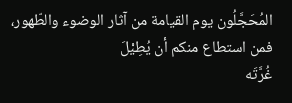المُحَجَّلُون يوم القيامة من آثار الوضوء والطّهور، فمن استطاع منكم أن يُطِيْلَ
غُرَّتَه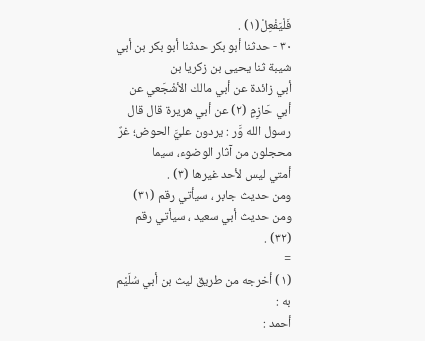فَلْيَفْعِلْ(١) .
٣٠ - حدثنا أبو بكر حدثنا أبو بكر بن أبي شيبة ثنا يحيى بن زكريا بن
أبي زائدة عن أبي مالك الأشْجَعي عن أبي حَازِمٍ (٢) عن أبي هريرة قال قال
رسول الله وَّر : يردون عليَّ الحوض؛ غرٌ محجلون من آثار الوضوء، سيما
أمتي ليس لأحد غيرها (٣) .
ومن حديث جابر ، سيأتي رقم (٣١) ومن حديث أبي سعيد ، سيأتي رقم (٣٢) .
=
(١) أخرجه من طريق ليث بن أبي سُلَيْم به :
أحمد :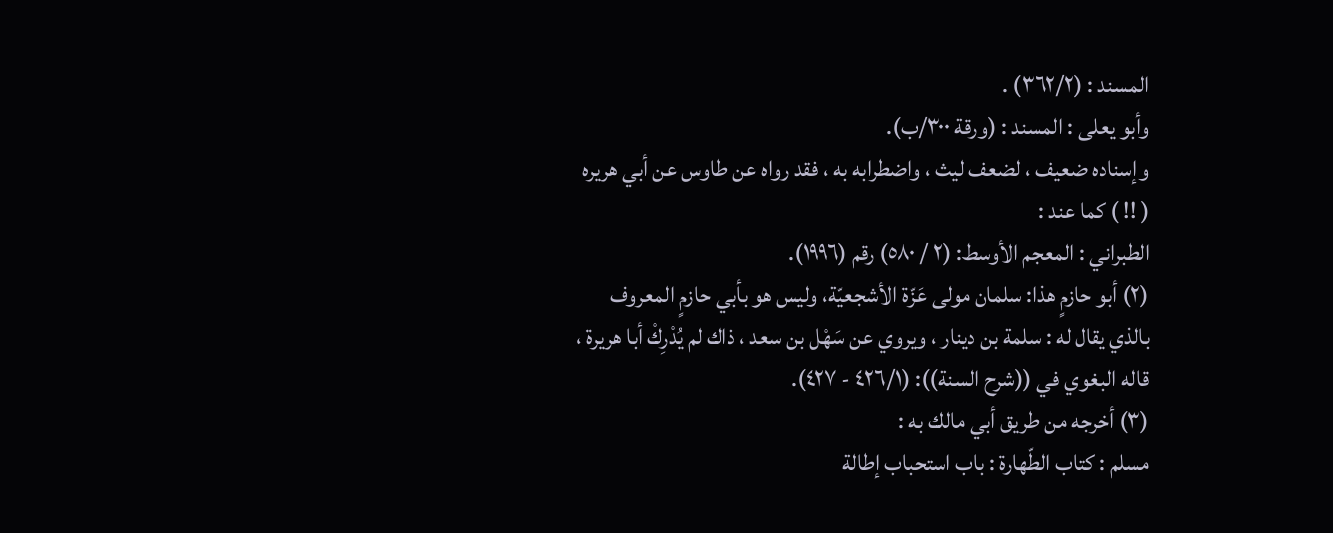المسند : (٣٦٢/٢) .
وأبو يعلى : المسند : (ورقة ٣٠٠/ب).
وإسناده ضعيف ، لضعف ليث ، واضطرابه به ، فقد رواه عن طاوس عن أبي هريره
( !! ) كما عند :
الطبراني : المعجم الأوسط: (٢ / ٥٨٠) رقم (١٩٩٦).
(٢) أبو حازمٍ هذا: سلمان مولى عَزّة الأشجعيّة، وليس هو بأبي حازمٍ المعروف
بالذي يقال له : سلمة بن دينار ، ويروي عن سَهْل بن سعد ، ذاك لم يُدْرِكْ أبا هريرة ،
قاله البغوي في ((شرح السنة)): (٤٢٦/١ - ٤٢٧).
(٣) أخرجه من طريق أبي مالك به :
مسلم : كتاب الطّهارة : باب استحباب إطالة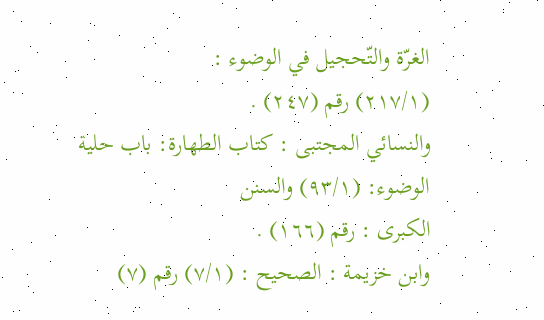الغرّة والتّحجيل في الوضوء :
(٢١٧/١) رقم (٢٤٧) .
والنسائي المجتبى : كتاب الطهارة: باب حلية الوضوء: (٩٣/١) والسنن
الكبرى : رقم (١٦٦) .
وابن خزيمة : الصحيح : (٧/١) رقم (٧)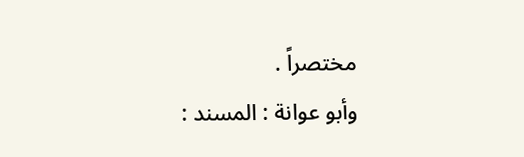مختصراً .
وأبو عوانة : المسند :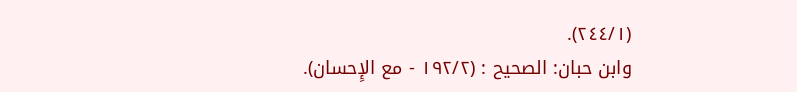(٢٤٤/١).
وابن حبان: الصحيح : (١٩٢/٢ - مع الإِحسان).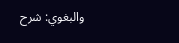والبغوي: شرح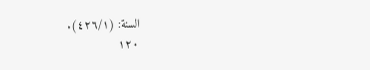السنة: (٤٢٦/١).
١٢٠